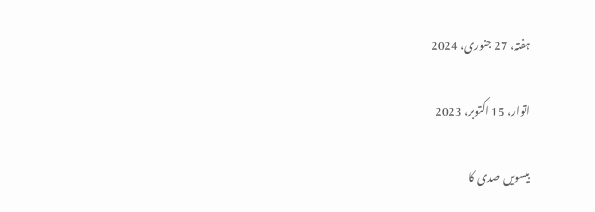ہفتہ، 27 جنوری، 2024

اتوار، 15 اکتوبر، 2023

بیسویں صدی کا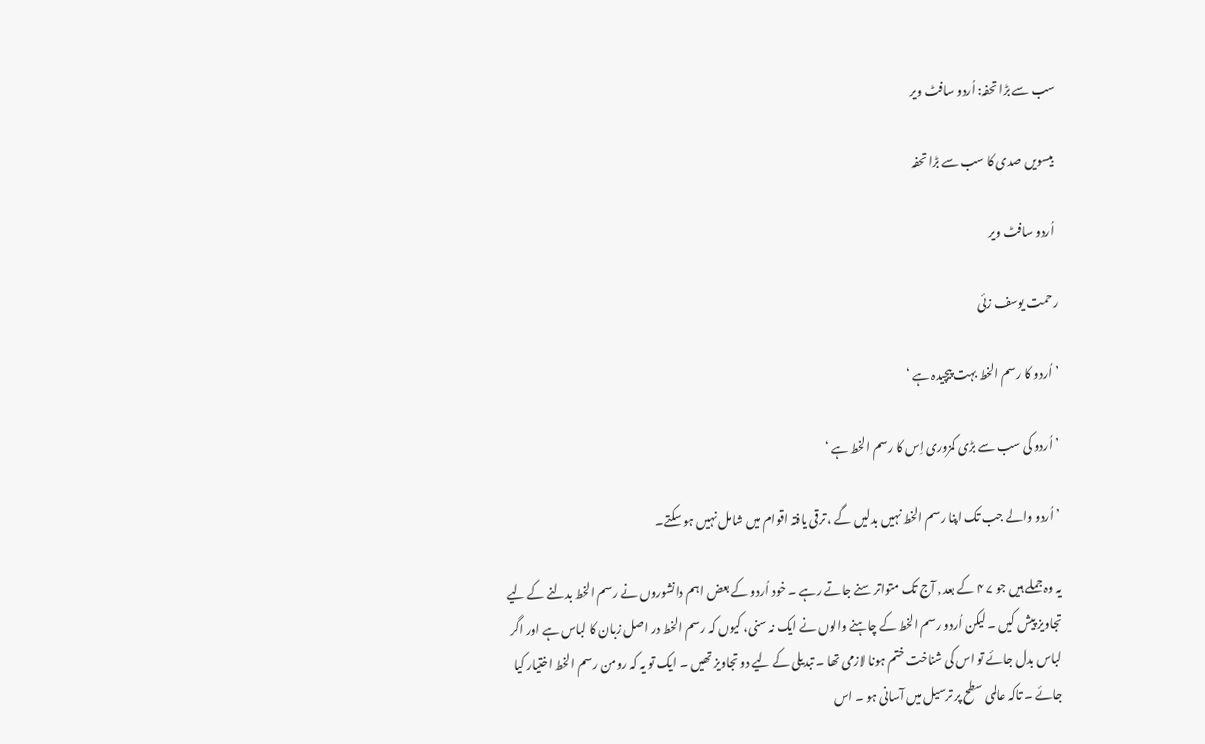سب سے بڑا تحفہ: اُردو سافٹ ویر

 بیسویں صدی کا سب سے بڑا تحفہ

 اُردو سافٹ ویر

رحمت یوسف زئی

’ اُردو کا رسم الخط بہت پیچیدہ ہے ‘

’ اُردو کی سب سے بڑی کمزوری اِس کا رسم الخط ہے ‘

’ اُردو والے جب تک اپنا رسم الخط نہیں بدلیں گے ، ترقی یافتہ اقوام میں شامل نہیں ہو سکتے۔

یہ وہ جملے ہیں جو ۷ ۴ کے بعد ‚ آج تک متواتر سنے جاتے رہے ۔ خود اُردو کے بعض اہم دانشوروں نے رسم الخط بدلنے کے لیے تجاویز پیش کیں ۔ لیکن اُردو رسم الخط کے چاہنے والوں نے ایک نہ سنی، کیوں کہ رسم الخط در اصل زبان کا لباس ہے اور اگر لباس بدل جائے تو اس کی شناخت ختم ہونا لازمی تھا ۔ تبدیلی کے لیے دو تجاویز تھیں ۔ ایک تو یہ کہ رومن رسم الخط اختیار کیا جائے ۔ تاکہ عالمی سطح پر ترسیل میں آسانی ہو ۔ اس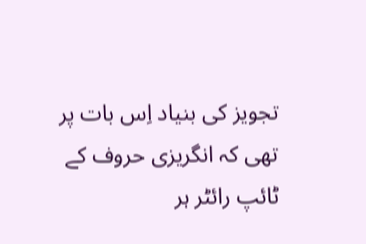تجویز کی بنیاد اِس بات پر تھی کہ انگریزی حروف کے ٹائپ رائٹر ہر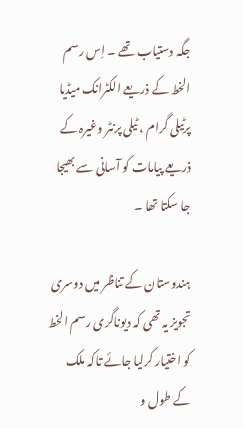جگہ دستیاب تھے ۔ اِس رسم الخط کے ذریعے الکٹرانک میڈیا پرٹیلی گرام ، ٹیلی پرنٹر وغیرہ کے ذریعے پیامات کو آسانی سے بھیجا جا سکتا تھا ۔

ہندوستان کے تناظر میں دوسری تجویز یہ تھی کہ دیوناگری رسم الخط کو اختیار کرلیا جائے تاکہ ملک کے طول و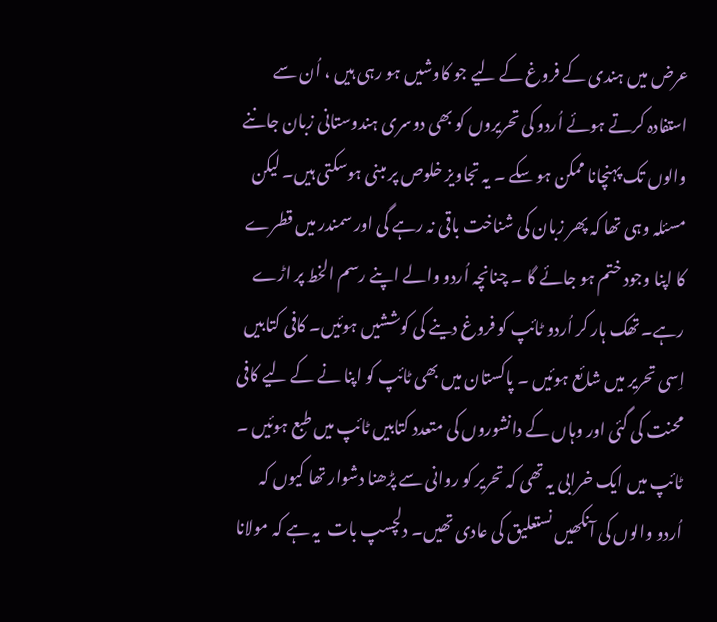عرض میں ہندی کے فروغ کے لیے جو کاوشیں ہو رہی ہیں ، اُن سے استفادہ کرتے ہوئے اُردو کی تحریروں کو بھی دوسری ہندوستانی زبان جاننے والوں تک پہنچانا ممکن ہو سکے ۔ یہ تجاویز خلوص پر مبنی ہوسکتی ہیں۔ لیکن مسئلہ وہی تھا کہ پھر زبان کی شناخت باقی نہ رہے گی اور سمندر میں قطرے کا اپنا وجود ختم ہو جائے گا ۔ چنانچہ اُردو والے اپنے رسم الخط پر اڑے رہے۔ تھک ہار کر اُردو ٹائپ کو فروغ دینے کی کوششیں ہوئیں۔ کافی کتابیں اِسی تحریر میں شائع ہوئیں ۔ پاکستان میں بھی ٹائپ کو اپنا نے کے لیے کافی محنت کی گئی اور وہاں کے دانشوروں کی متعدد کتابیں ٹائپ میں طبع ہوئیں ۔ ٹائپ میں ایک خرابی یہ تھی کہ تحریر کو روانی سے پڑھنا دشوار تھا کیوں کہ اُردو والوں کی آنکھیں نستعلیق کی عادی تھیں۔ دلچسپ بات  یہ ہے کہ مولانا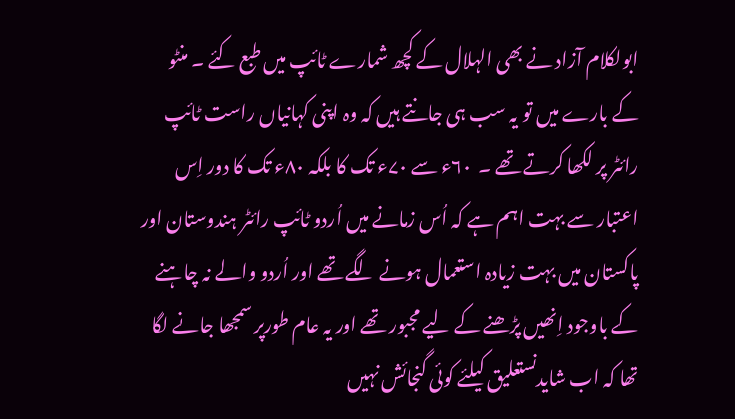ابولکلام آزاد نے بھی الہلال کے کچھ شمارے ٹائپ میں طبع کئے ۔ منٹو کے بارے میں تو یہ سب ہی جانتے ہیں کہ وہ اپنی کہانیاں راست ٹائپ رائٹر پر لکھا کرتے تھے ۔  ۶۰ء سے ۷۰ء تک کا بلکہ ۸۰ء تک کا دور اِس اعتبار سے بہت اہم ہے کہ اُس زمانے میں اُردو ٹائپ رائٹر ہندوستان اور پاکستان میں بہت زیادہ استعمال ہونے لگے تھے اور اُردو والے نہ چاہنے کے باوجود اِنھیں پڑھنے کے لیے مجبور تھے اور یہ عام طورپر سمجھا جانے لگا تھا کہ اب شایدنستعلیق کیلئے کوئی گنجائش نہیں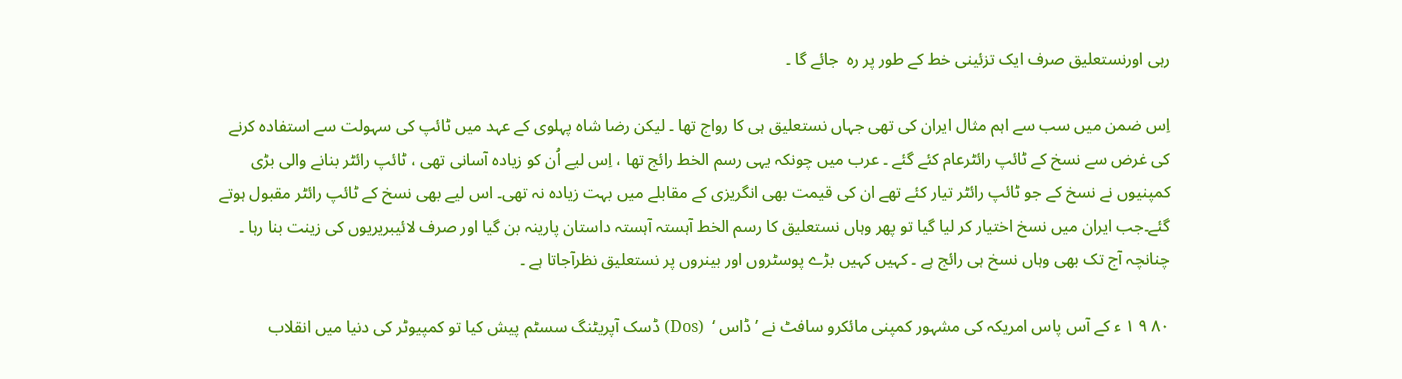رہی اورنستعلیق صرف ایک تزئینی خط کے طور پر رہ  جائے گا ۔

اِس ضمن میں سب سے اہم مثال ایران کی تھی جہاں نستعلیق ہی کا رواج تھا ۔ لیکن رضا شاہ پہلوی کے عہد میں ٹائپ کی سہولت سے استفادہ کرنے کی غرض سے نسخ کے ٹائپ رائٹرعام کئے گئے ۔ عرب میں چونکہ یہی رسم الخط رائج تھا ، اِس لیے اُن کو زیادہ آسانی تھی ، ٹائپ رائٹر بنانے والی بڑی کمپنیوں نے نسخ کے جو ٹائپ رائٹر تیار کئے تھے ان کی قیمت بھی انگریزی کے مقابلے میں بہت زیادہ نہ تھی۔ اس لیے بھی نسخ کے ٹائپ رائٹر مقبول ہوتے گئے۔جب ایران میں نسخ اختیار کر لیا گیا تو پھر وہاں نستعلیق کا رسم الخط آہستہ آہستہ داستان پارینہ بن گیا اور صرف لائیبریریوں کی زینت بنا رہا ۔ چنانچہ آج تک بھی وہاں نسخ ہی رائج ہے ۔ کہیں کہیں بڑے پوسٹروں اور بینروں پر نستعلیق نظرآجاتا ہے ۔

۸۰ ۹ ۱ ء کے آس پاس امریکہ کی مشہور کمپنی مائکرو سافٹ نے ’ ڈاس ‘  (Dos) ڈسک آپریٹنگ سسٹم پیش کیا تو کمپیوٹر کی دنیا میں انقلاب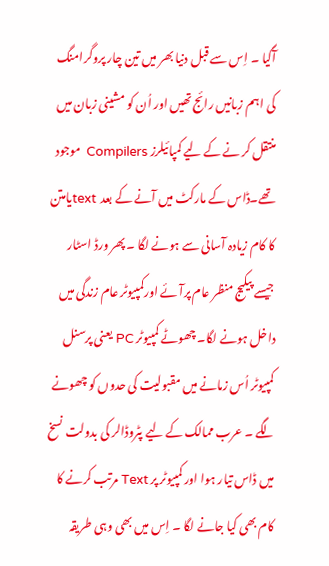آگیا ۔ اِس سے قبل دنیا بھر میں تین چار پروگرامنگ کی اہم زبانیں رائج تھیں اور اُن کو مشینی زبان میں منتقل کر نے کے لیے کمپائیلرز Compilers  موجود تھے۔ڈاس کے مارکٹ میں آنے کے بعد  textیامتن کا کام زیادہ آسانی سے ہونے لگا ۔ پھر ورڈ اسٹار جیسے پیکیج منظر عام پرآئے اورکمپیوٹر عام زندگی میں داخل ہونے لگا۔ چھوٹے کمپیوٹر PC یعنی پرسنل کمپیوٹر اُس زمانے میں مقبولیت کی حدوں کو چھونے لگے ۔ عرب ممالک کے لیے پٹروڈالر کی بدولت نسخ میں ڈاس تیار ہوا اور کمپیوٹر پر Text مرتب کرنے کا کام بھی کیا جانے لگا ۔ اِس میں بھی وہی طریقہ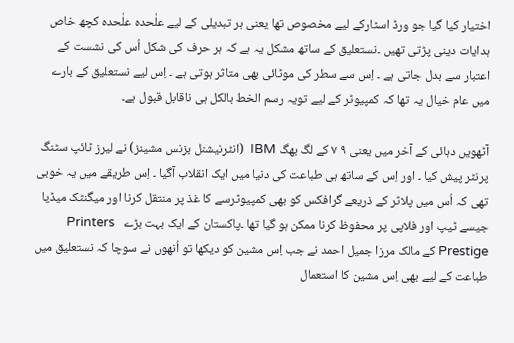اختیار کیا گیا جو ورڈ اسٹارکے لیے مخصوص تھا یعنی ہر تبدیلی کے لیے علٰحدہ علٰحدہ کچھ خاص ہدایات دینی پڑتی تھیں ۔نستعلیق کے ساتھ مشکل یہ ہے کہ ہر حرف کی شکل اُس کی نشست کے اعتبار سے بدل جاتی ہے ۔ اِس سے سطر کی موٹائی بھی متاثر ہوتی ہے ۔ اِس لیے نستعلیق کے بارے میں عام خیال یہ تھا کہ کمپیوٹر کے لیے تویہ رسم الخط بالکل ہی ناقابل قبول ہے۔

آٹھویں دہائی کے آخر میں یعنی ۹ ۷ کے لگ بھگ IBM  (انٹرنیشنل بزنس مشینز) نے لیرز ٹائپ سٹنگ پرنٹر پیش کیا ۔ اور اِس کے ساتھ ہی طباعت کی دنیا میں ایک انقلاب آگیا ۔ اِس طریقے میں یہ خوبی تھی کہ اُس میں پلاٹر کے ذریعے گرافکس کو بھی کمپیوٹرسے کا غذ پر منتقل کرنا اور میگنٹک میڈیا جیسے ٹیپ اور فلاپی پر محفوظ کرنا ممکن ہو گیا تھا ۔پاکستان کے ایک بہت بڑے   Printers Prestige کے مالک مرزا جمیل احمد نے جب اِس مشین کو دیکھا تو اُنھوں نے سوچا کہ نستعلیق میں طباعت کے لیے بھی اِس مشین کا استعمال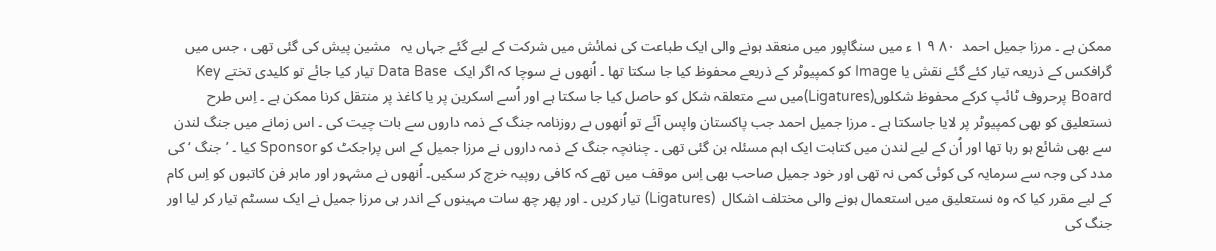ممکن ہے ۔ مرزا جمیل احمد  ۸۰ ۹ ۱ ء میں سنگاپور میں منعقد ہونے والی ایک طباعت کی نمائش میں شرکت کے لیے گئے جہاں یہ   مشین پیش کی گئی تھی ، جس میں گرافکس کے ذریعہ تیار کئے گئے نقش یا Image کو کمپیوٹر کے ذریعے محفوظ کیا جا سکتا تھا ۔ اُنھوں نے سوچا کہ اگر ایک  Data Base تیار کیا جائے تو کلیدی تختے Key Board پرحروف ٹائپ کرکے محفوظ شکلوں(Ligatures)میں سے متعلقہ شکل کو حاصل کیا جا سکتا ہے اور اُسے اسکرین پر یا کاغذ پر منتقل کرنا ممکن ہے ۔ اِس طرح نستعلیق کو بھی کمپیوٹر پر لایا جاسکتا ہے ۔ مرزا جمیل احمد جب پاکستان واپس آئے تو اُنھوں ںے روزنامہ جنگ کے ذمہ داروں سے بات چیت کی ۔ اس زمانے میں جنگ لندن سے بھی شائع ہو رہا تھا اور اُن کے لیے لندن میں کتابت ایک اہم مسئلہ بن گئی تھی ۔ چنانچہ جنگ کے ذمہ داروں نے مرزا جمیل کے اس پراجکٹ کو Sponsor کیا ۔ ’جنگ ‘ کی مدد کی وجہ سے سرمایہ کی کوئی کمی نہ تھی اور خود جمیل صاحب بھی اِس موقف میں تھے کہ کافی روپیہ خرچ کر سکیں۔ اُنھوں نے مشہور اور ماہر فن کاتبوں کو اِس کام کے لیے مقرر کیا کہ وہ نستعلیق میں استعمال ہونے والی مختلف اشکال  (Ligatures) تیار کریں ۔ اور پھر چھ سات مہینوں کے اندر ہی مرزا جمیل نے ایک سسٹم تیار کر لیا اور جنگ کی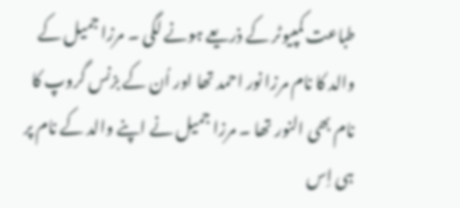طباعت کمپیوٹر کے ذریعے ہونے لگی ۔ مرزا جمیل کے والد کا نام مرزا نور احمد تھا اور اُن کے بزنس گروپ کا نام بھی النور تھا ۔ مرزا جمیل نے اپنے والد کے نام پر ہی اِس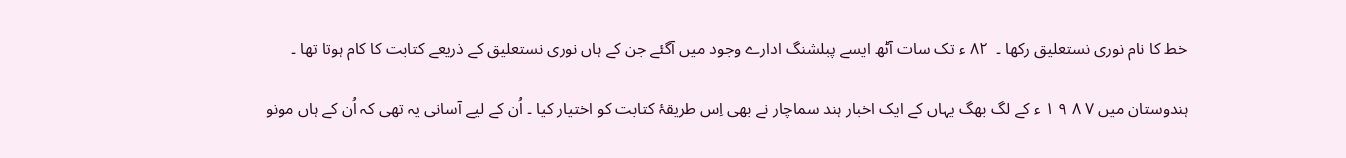خط کا نام نوری نستعلیق رکھا ۔  ۸۲ ء تک سات آٹھ ایسے پبلشنگ ادارے وجود میں آگئے جن کے ہاں نوری نستعلیق کے ذریعے کتابت کا کام ہوتا تھا ۔

ہندوستان میں ۷ ۸ ۹ ۱ ء کے لگ بھگ یہاں کے ایک اخبار ہند سماچار نے بھی اِس طریقۂ کتابت کو اختیار کیا ۔ اُن کے لیے آسانی یہ تھی کہ اُن کے ہاں مونو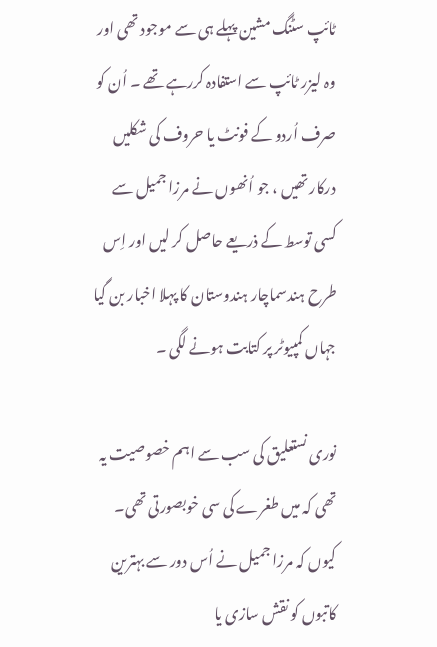ٹائپ سٹنگ مشین پہلے ہی سے موجود تھی اور وہ لیزر ٹائپ سے استفادہ کررہے تھے ۔ اُن کو صرف اُردو کے فونٹ یا حروف کی شکلیں درکار تھیں ، جو اُنھوں نے مرزا جمیل سے کسی توسط کے ذریعے حاصل کر لیں اور اِس طرح ہندسماچار ہندوستان کا پہلا اخبار بن گیا جہاں کمپیوٹر پر کتابت ہونے لگی ۔

نوری نستعلیق کی سب سے اہم خصوصیت یہ تھی کہ میں طغرے کی سی خوبصورتی تھی۔  کیوں کہ مرزا جمیل نے اُس دور سے بہترین کاتبوں کو نقش سازی یا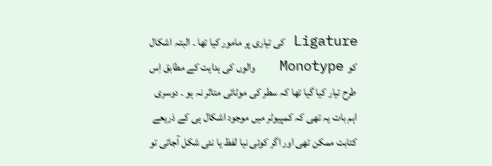Ligature کی تیاری پر مامور کیا تھا ۔ البتہ اشکال کو  Monotype   والوں کی ہدایت کے مطابق اِس طرح تیار کیا گیا تھا کہ سطر کی موٹائی متاثر نہ ہو ۔ دوسری اہم بات یہ تھی کہ کمپیوٹر میں موجود اشکال ہی کے ذریعے کتابت ممکن تھی اور اگر کوئی نیا لفظ یا نئی شکل آجاتی تو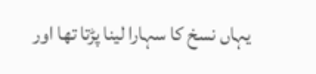یہاں نسخ کا سہارا لینا پڑتا تھا اور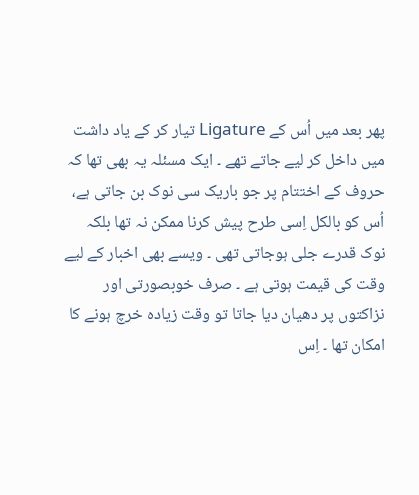پھر بعد میں اُس کے Ligature تیار کر کے یاد داشت میں داخل کر لیے جاتے تھے ۔ ایک مسئلہ یہ بھی تھا کہ حروف کے اختتام پر جو باریک سی نوک بن جاتی ہے، اُس کو بالکل اِسی طرح پیش کرنا ممکن نہ تھا بلکہ نوک قدرے جلی ہوجاتی تھی ۔ ویسے بھی اخبار کے لیے وقت کی قیمت ہوتی ہے ۔ صرف خوبصورتی اور نزاکتوں پر دھیان دیا جاتا تو وقت زیادہ خرچ ہونے کا امکان تھا ۔ اِس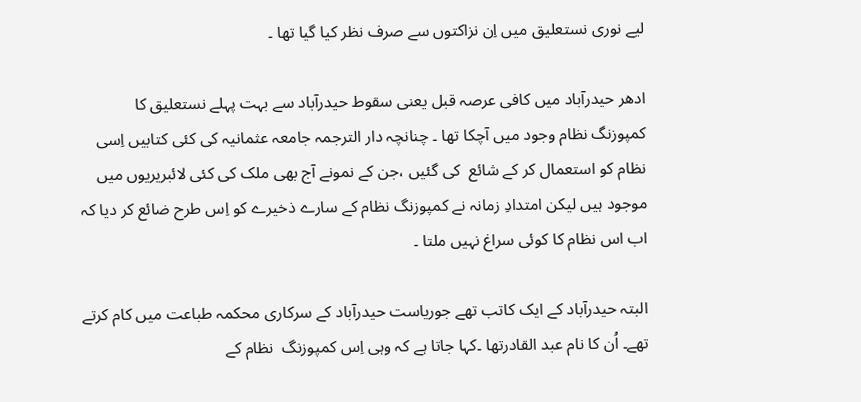لیے نوری نستعلیق میں اِن نزاکتوں سے صرف نظر کیا گیا تھا ۔

ادھر حیدرآباد میں کافی عرصہ قبل یعنی سقوط حیدرآباد سے بہت پہلے نستعلیق کا کمپوزنگ نظام وجود میں آچکا تھا ۔ چنانچہ دار الترجمہ جامعہ عثمانیہ کی کئی کتابیں اِسی نظام کو استعمال کر کے شائع  کی گئیں ،جن کے نمونے آج بھی ملک کی کئی لائبریریوں میں موجود ہیں لیکن امتدادِ زمانہ نے کمپوزنگ نظام کے سارے ذخیرے کو اِس طرح ضائع کر دیا کہ اب اس نظام کا کوئی سراغ نہیں ملتا ۔

البتہ حیدرآباد کے ایک کاتب تھے جوریاست حیدرآباد کے سرکاری محکمہ طباعت میں کام کرتے تھے۔ اُن کا نام عبد القادرتھا ۔کہا جاتا ہے کہ وہی اِس کمپوزنگ  نظام کے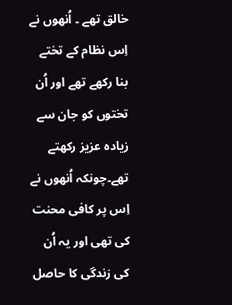خالق تھے ۔ اُنھوں نے اِس نظام کے تختے بنا رکھے تھے اور اُن تختوں کو جان سے زیادہ عزیز رکھتے تھے۔چونکہ اُنھوں نے اِس پر کافی محنت کی تھی اور یہ اُن کی زندگی کا حاصل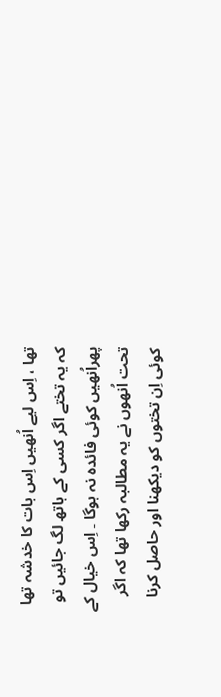تھا ، اِس لیے اُنھیں اِس بات کا خدشہ تھا کہ یہ تختے اگر کسی کے ہاتھ لگ جائیں تو پھراُنھیں کوئی فائدہ نہ ہوگا ۔ اِس خیال کے تحت اُنھوں نے یہ مطالبہ رکھا تھا کہ اگر کوئی اِن تختوں کو دیکھنا اور حاصل کرنا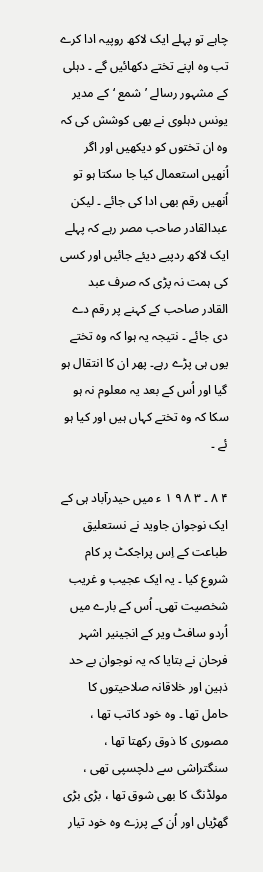چاہے تو پہلے ایک لاکھ روپیہ ادا کرے تب وہ اپنے تختے دکھائیں گے ۔ دہلی کے مشہور رسالے ’ شمع ‘کے مدیر یونس دہلوی نے بھی کوشش کی کہ وہ ان تختوں کو دیکھیں اور اگر اُنھیں استعمال کیا جا سکتا ہو تو اُنھیں رقم بھی ادا کی جائے ۔ لیکن عبدالقادر صاحب مصر رہے کہ پہلے ایک لاکھ ردپیے دیئے جائیں اور کسی کی ہمت نہ پڑی کہ صرف عبد القادر صاحب کے کہنے پر رقم دے دی جائے ۔ نتیجہ یہ ہوا کہ وہ تختے یوں ہی پڑے رہے۔ پھر ان کا انتقال ہو گیا اور اُس کے بعد یہ معلوم نہ ہو سکا کہ وہ تختے کہاں ہیں اور کیا ہو ئے ۔

۴ ۸ ۔ ۳ ۸ ۹ ۱ ء میں حیدرآباد ہی کے ایک نوجوان جاوید نے نستعلیق طباعت کے اِس پراجکٹ پر کام شروع کیا ۔ یہ ایک عجیب و غریب شخصیت تھی۔ اُس کے بارے میں اُردو سافٹ ویر کے انجینیر اشہر فرحان نے بتایا کہ یہ نوجوان بے حد ذہین اور خلاقانہ صلاحیتوں کا حامل تھا ۔ وہ خود کاتب تھا ، مصوری کا ذوق رکھتا تھا ، سنگتراشی سے دلچسپی تھی ، مولڈنگ کا بھی شوق تھا ، بڑی بڑی گھڑیاں اور اُن کے پرزے وہ خود تیار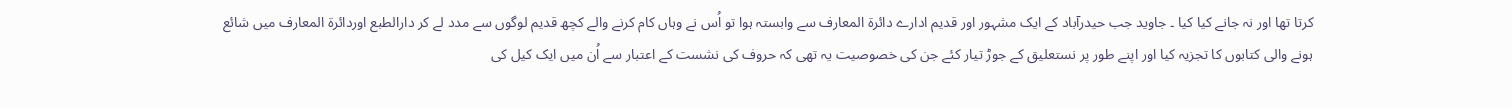کرتا تھا اور نہ جانے کیا کیا ۔ جاوید جب حیدرآباد کے ایک مشہور اور قدیم ادارے دائرۃ المعارف سے وابستہ ہوا تو اُس نے وہاں کام کرنے والے کچھ قدیم لوگوں سے مدد لے کر دارالطبع اوردائرۃ المعارف میں شائع ہونے والی کتابوں کا تجزیہ کیا اور اپنے طور پر نستعلیق کے جوڑ تیار کئے جن کی خصوصیت یہ تھی کہ حروف کی نشست کے اعتبار سے اُن میں ایک کیل کی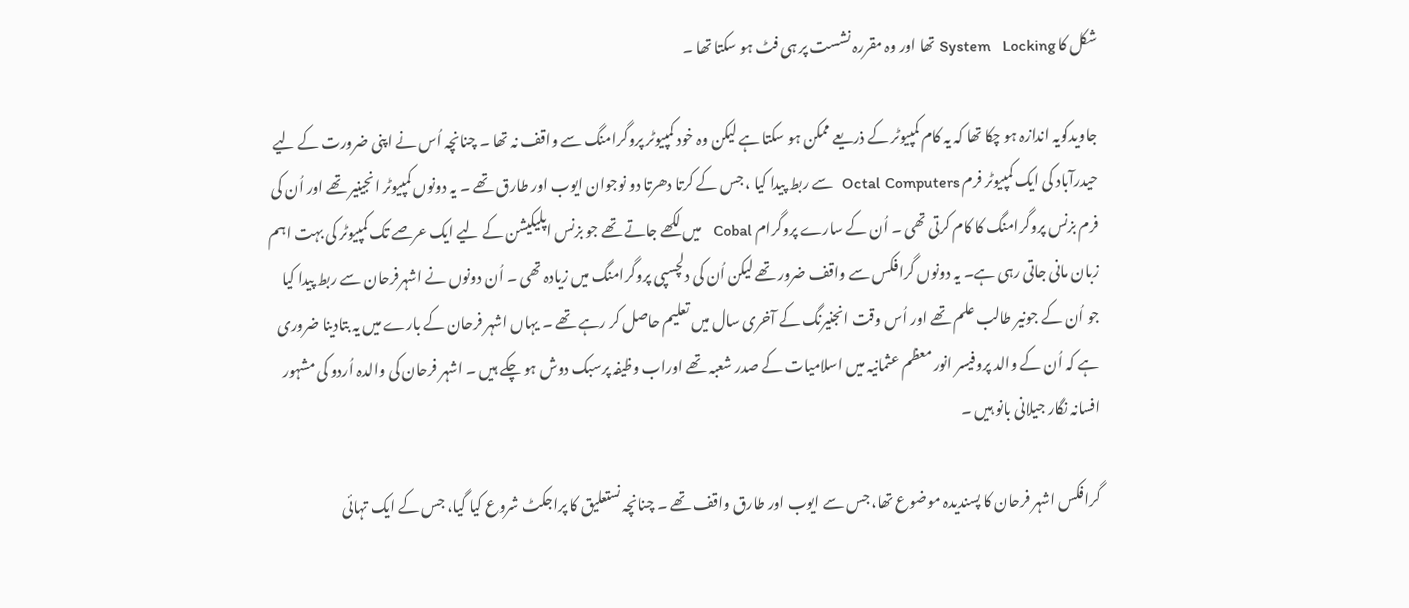شکل کا System   Locking تھا اور وہ مقررہ نشست پر ہی فٹ ہو سکتا تھا ۔

جاویدکویہ اندازہ ہو چکا تھا کہ یہ کام کمپیوٹر کے ذریعے ممکن ہو سکتا ہے لیکن وہ خود کمپیوٹر پروگرامنگ سے واقف نہ تھا ۔ چنانچہ اُس نے اپنی ضرورت کے لیے حیدرآباد کی ایک کمپیوٹر فرم Octal Computers  سے ربط پیدا کیا ، جس کے کرتا دھرتا دو نوجوان ایوب اور طارق تھے ۔ یہ دونوں کمپیوٹر انجینیر تھے اور اُن کی فرم بزنس پروگرامنگ کا کام کرتی تھی ۔ اُن کے سارے پروگرام Cobal   میں لکھے جاتے تھے جو بزنس اپلیکیشن کے لیے ایک عرصے تک کمپیوٹر کی بہت اہم زبان مانی جاتی رہی ہے۔ یہ دونوں گرافکس سے واقف ضرور تھے لیکن اُن کی دلچسپی پروگرامنگ میں زیادہ تھی ۔ اُن دونوں نے اشہرفرحان سے ربط پیدا کیا جو اُن کے جونیر طالب علم تھے اور اُس وقت انجنیرنگ کے آخری سال میں تعلیم حاصل کر رہے تھے ۔ یہاں اشہر فرحان کے بارے میں یہ بتادینا ضروری ہے کہ اُن کے والد پروفیسر انور معظم عثمانیہ میں اسلامیات کے صدر شعبہ تھے اوراب وظیفہ پرسبک دوش ہو چکے ہیں ۔ اشہر فرحان کی والدہ اُردو کی مشہور افسانہ نگار جیلانی بانو ہیں ۔

گرافکس اشہر فرحان کا پسندیدہ موضوع تھا، جس سے ایوب اور طارق واقف تھے ۔ چنانچہ نستعلیق کا پراجکٹ شروع کیا گیا، جس کے ایک تہائی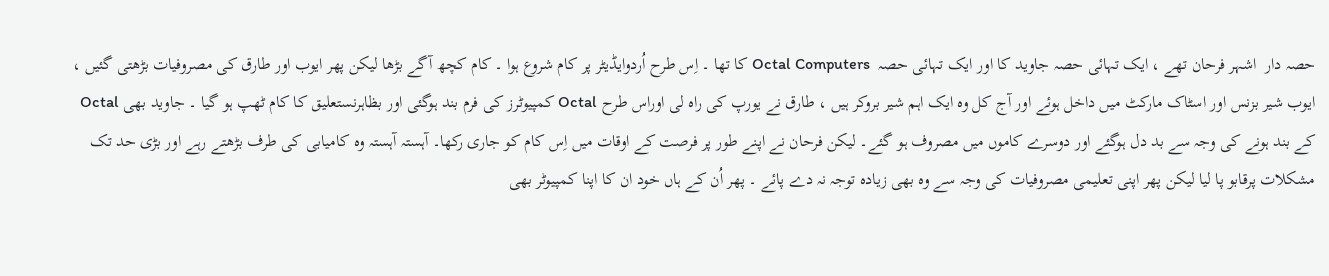حصہ دار  اشہر فرحان تھے ، ایک تہائی حصہ جاوید کا اور ایک تہائی حصہ  Octal Computers کا تھا ۔ اِس طرح اُردوایڈیٹر پر کام شروع ہوا ۔ کام کچھ آگے بڑھا لیکن پھر ایوب اور طارق کی مصروفیات بڑھتی گئیں ، ایوب شیر بزنس اور اسٹاک مارکٹ میں داخل ہوئے اور آج کل وہ ایک اہم شیر بروکر ہیں ، طارق نے یورپ کی راہ لی اوراس طرح Octal کمپیوٹرز کی فرم بند ہوگئی اور بظاہرنستعلیق کا کام ٹھپ ہو گیا ۔ جاوید بھی Octal کے بند ہونے کی وجہ سے بد دل ہوگئے اور دوسرے کاموں میں مصروف ہو گئے۔ لیکن فرحان نے اپنے طور پر فرصت کے اوقات میں اِس کام کو جاری رکھا۔ آہستہ آہستہ وہ کامیابی کی طرف بڑھتے رہے اور بڑی حد تک مشکلات پرقابو پا لیا لیکن پھر اپنی تعلیمی مصروفیات کی وجہ سے وہ بھی زیادہ توجہ نہ دے پائے ۔ پھر اُن کے ہاں خود ان کا اپنا کمپیوٹر بھی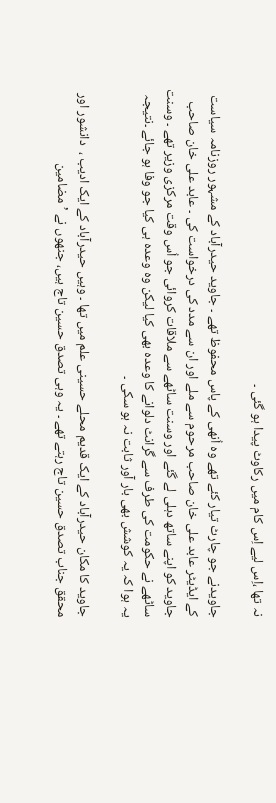نہ تھا ،اِس لیے اِس کام میں رکاوٹ پیدا ہو گئی ۔

جاویدنے جو چارٹ تیار کئے تھے وہ اُنھی کے پاس محفوظ تھے ۔ جاوید حیدرآباد کے مشہور روزنامہ سیاست کے ایڈیٹر عابد علی خان صاحب مرحوم سے ملے اور ان سے مدد کی درخواست کی ۔ عابد علی خان صاحب جاوید کو اپنے ساتھ دہلی لے گئے اور وسنت ساٹھے سے ملاقات کروائی جو اُس وقت مرکزی وزیر تھے ۔ وسنت ساٹھے نے حکومت کی طرف سے گرانٹ دلوانے کا وعدہ بھی کیا لیکن وہ وعدہ ہی کیا جو وفا ہو جائے ۔نتیجہ یہ ہوا کہ یہ کوشش بھی بار آور ثابت نہ ہو سکی ۔

جاوید کا مکان حیدرآباد کے ایک قدیم محلے حسینی علم میں تھا ۔ وہیں حیدرآباد کے ایک ادیب ،  دانشور اور محقق جناب تصدق حسین تاج رہتے تھے ۔ یہ وہی تصدق حسین تاج ہیں، جنھوں نے ’ مضامین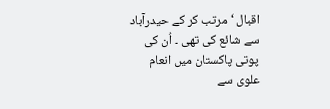اقبال ‘ مرتب کر کے حیدرآباد سے شائع کی تھی ۔ اُن کی پوتی پاکستان میں انعام علوی سے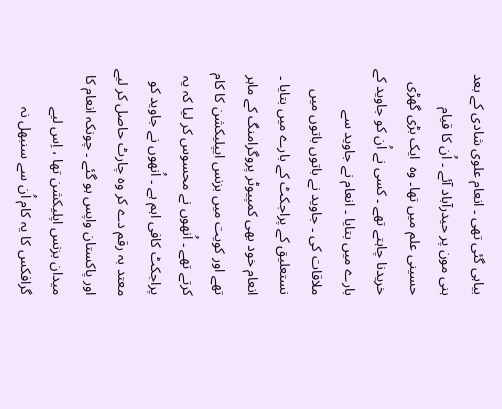بیاہی گئی تھی ۔ انعام علوی شادی کے بعد ہنی مون پر حیدرآباد آئے ۔ اُن کا قیام حسینی علم میں تھا۔ وہ  ایک بڑی گھڑی خریدنا چاہتے تھے ۔ کسی نے اُن کو جاوید کے بارے میں بتایا ۔ انعام نے جاوید سے ملاقات کی ۔ جاوید نے باتوں باتوں میں نستعلیق کے پراجکٹ کے بارے میں بتایا ۔ انعام خود بھی کمپیوٹر پروگرامنگ کے ماہر تھے اور کویت میں بزنس ایپلیکشن کا کام کرتے تھے ۔ اُنھوں نے محسوس کر لیا کہ یہ پراجکٹ کافی اہم ہے ۔ اُنھوں نے جاوید کو معتد بہ رقم دے کر وہ چارٹ حاصل کر لیے اور پاکستان واپس ہو گئے ۔ چونکہ انعام کا میدان بزنس اپلیکشن تھا ، اِس لیے گرافکس کا یہ کام اُن سے سنبھل نہ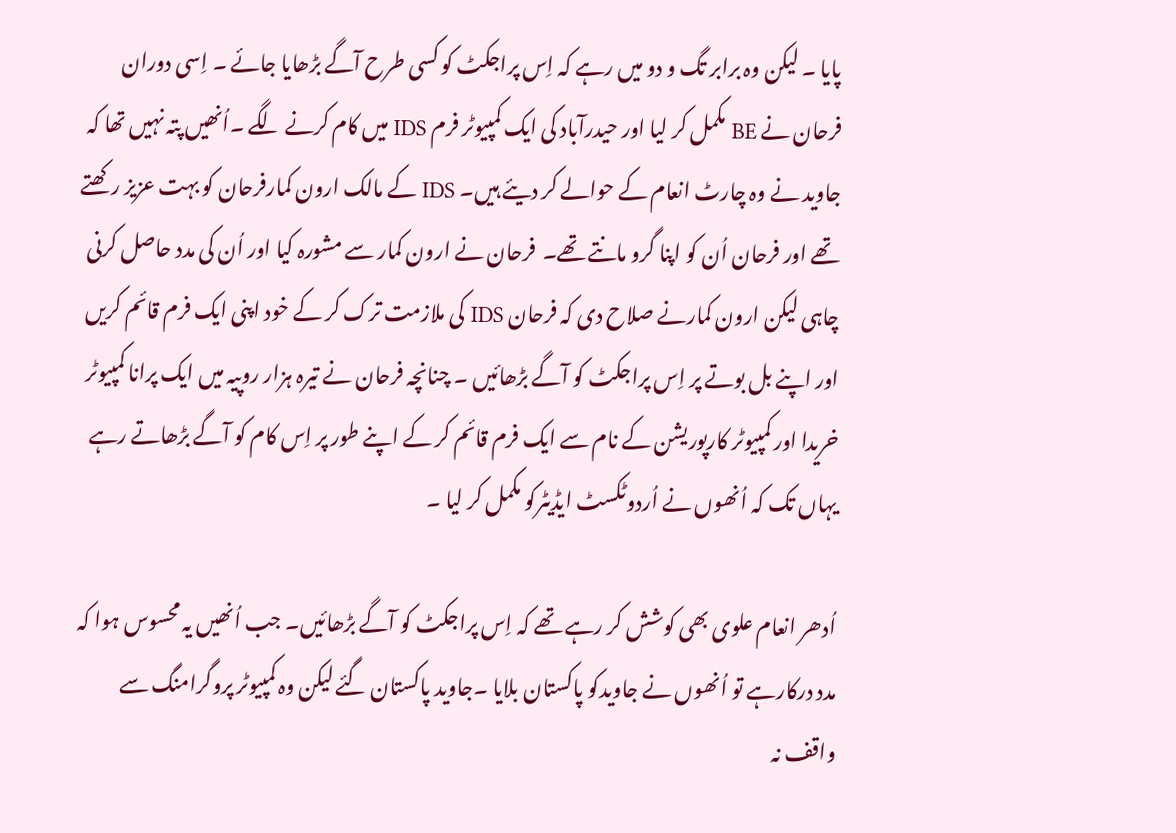پایا ۔ لیکن وہ برابر تگ و دو میں رہے کہ اِس پراجکٹ کو کسی طرح آگے بڑھایا جائے ۔ اِسی دوران فرحان نے BE مکمل کر لیا اور حیدرآباد کی ایک کمپیوٹر فرم IDS میں کام کرنے لگے ۔اُنھیں پتہ نہیں تھا کہ جاوید نے وہ چارٹ انعام کے حوالے کر دیئے ہیں۔ IDS کے مالک ارون کمارفرحان کو بہت عزیز رکھتے تھے اور فرحان اُن کو اپنا گرو مانتے تھے۔  فرحان نے ارون کمار سے مشورہ کیا اور اُن کی مدد حاصل کرنی چاہی لیکن ارون کمارنے صلاح دی کہ فرحان IDS کی ملازمت ترک کر کے خود اپنی ایک فرم قائم کریں اور اپنے بل بوتے پر اِس پراجکٹ کو آگے بڑھائیں ۔ چنانچہ فرحان نے تیرہ ہزار روپیہ میں ایک پرانا کمپیوٹر خریدا اور کمپیوٹر کارپوریشن کے نام سے ایک فرم قائم کر کے اپنے طور پر اِس کام کو آگے بڑھاتے رہے یہاں تک کہ اُنھوں نے اُردوٹکسٹ ایڈیٹرکو مکمل کر لیا ۔

اُدھر انعام علوی بھی کوشش کر رہے تھے کہ اِس پراجکٹ کو آگے بڑھائیں۔ جب اُنھیں یہ محسوس ہوا کہ مدد درکارہے تو اُنھوں نے جاویدکو پاکستان بلایا ۔جاوید پاکستان گئے لیکن وہ کمپیوٹر پروگرامنگ سے واقف نہ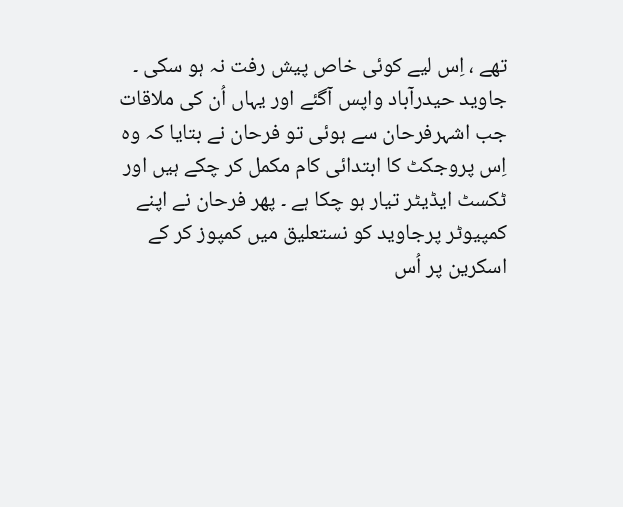تھے ، اِس لیے کوئی خاص پیش رفت نہ ہو سکی ۔ جاوید حیدرآباد واپس آگئے اور یہاں اُن کی ملاقات جب اشہرفرحان سے ہوئی تو فرحان نے بتایا کہ وہ اِس پروجکٹ کا ابتدائی کام مکمل کر چکے ہیں اور ٹکسٹ ایڈیٹر تیار ہو چکا ہے ۔ پھر فرحان نے اپنے کمپیوٹر پرجاوید کو نستعلیق میں کمپوز کر کے اسکرین پر اُس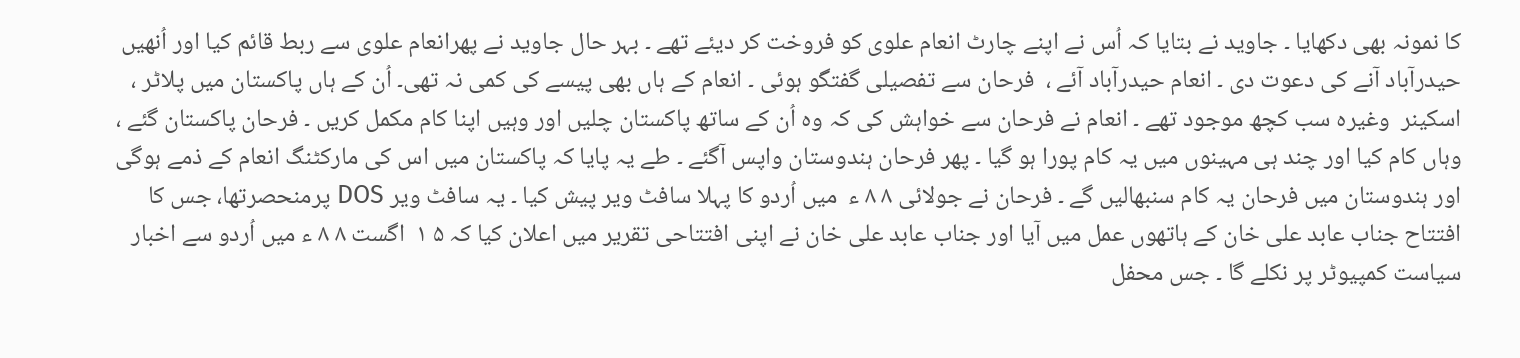کا نمونہ بھی دکھایا ۔ جاوید نے بتایا کہ اُس نے اپنے چارٹ انعام علوی کو فروخت کر دیئے تھے ۔ بہر حال جاوید نے پھرانعام علوی سے ربط قائم کیا اور اُنھیں حیدرآباد آنے کی دعوت دی ۔ انعام حیدرآباد آئے ،  فرحان سے تفصیلی گفتگو ہوئی ۔ انعام کے ہاں بھی پیسے کی کمی نہ تھی۔ اُن کے ہاں پاکستان میں پلاٹر ، اسکینر  وغیرہ سب کچھ موجود تھے ۔ انعام نے فرحان سے خواہش کی کہ وہ اُن کے ساتھ پاکستان چلیں اور وہیں اپنا کام مکمل کریں ۔ فرحان پاکستان گئے ، وہاں کام کیا اور چند ہی مہینوں میں یہ کام پورا ہو گیا ۔ پھر فرحان ہندوستان واپس آگئے ۔ طے یہ پایا کہ پاکستان میں اس کی مارکٹنگ انعام کے ذمے ہوگی اور ہندوستان میں فرحان یہ کام سنبھالیں گے ۔ فرحان نے جولائی ۸ ۸ ء  میں اُردو کا پہلا سافٹ ویر پیش کیا ۔ یہ سافٹ ویر DOS پرمنحصرتھا، جس کا  افتتاح جناب عابد علی خان کے ہاتھوں عمل میں آیا اور جناب عابد علی خان نے اپنی افتتاحی تقریر میں اعلان کیا کہ ۵ ۱  اگست ۸ ۸ ء میں اُردو سے اخبار سیاست کمپیوٹر پر نکلے گا ۔ جس محفل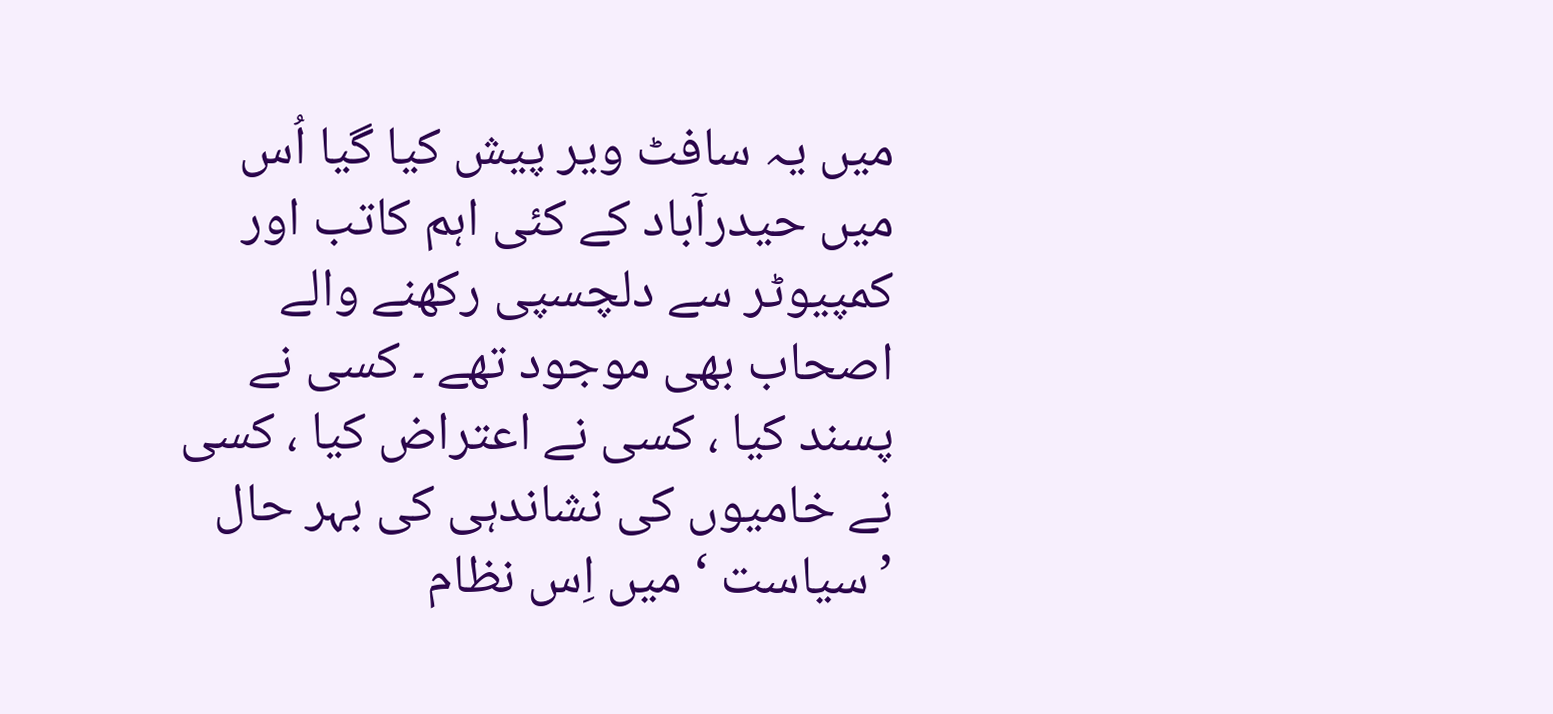میں یہ سافٹ ویر پیش کیا گیا اُس میں حیدرآباد کے کئی اہم کاتب اور کمپیوٹر سے دلچسپی رکھنے والے اصحاب بھی موجود تھے ۔ کسی نے پسند کیا ، کسی نے اعتراض کیا ، کسی نے خامیوں کی نشاندہی کی بہر حال ’سیاست ‘ میں اِس نظام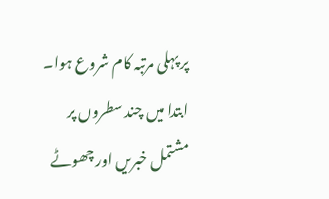پر پہلی مرتبہ کام شروع ہوا۔  ابتدا میں چند سطروں پر مشتمل خبریں اور چھوٹے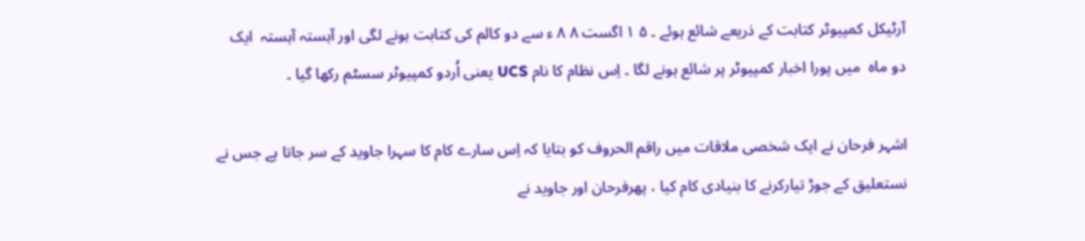آرٹیکل کمپیوٹر کتابت کے ذریعے شائع ہوئے ۔ ۵ ۱ اگست ۸ ۸ ء سے دو کالم کی کتابت ہونے لگی اور آہستہ آہستہ  ایک دو ماہ  میں پورا اخبار کمپیوٹر پر شائع ہونے لگا ۔ اِس نظام کا نام UCS یعنی اُردو کمپیوٹر سسٹم رکھا گیا ۔

اشہر فرحان نے ایک شخصی ملاقات میں راقم الحروف کو بتایا کہ اِس سارے کام کا سہرا جاوید کے سر جاتا ہے جس نے نستعلیق کے جوڑ تیارکرنے کا بنیادی کام کیا ، پھرفرحان اور جاوید نے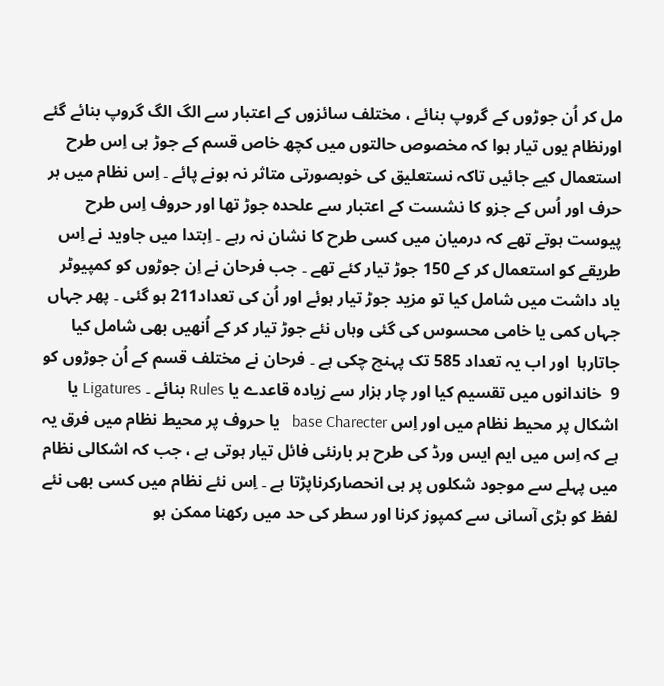مل کر اُن جوڑوں کے گروپ بنائے ، مختلف سائزوں کے اعتبار سے الگ الگ گروپ بنائے گئے اورنظام یوں تیار ہوا کہ مخصوص حالتوں میں کچھ خاص قسم کے جوڑ ہی اِس طرح استعمال کیے جائیں تاکہ نستعلیق کی خوبصورتی متاثر نہ ہونے پائے ۔ اِس نظام میں ہر حرف اور اُس کے جزو کا نشست کے اعتبار سے علحدہ جوڑ تھا اور حروف اِس طرح پیوست ہوتے تھے کہ درمیان میں کسی طرح کا نشان نہ رہے ۔ اِبتدا میں جاوید نے اِس طریقے کو استعمال کر کے 150 جوڑ تیار کئے تھے ۔ جب فرحان نے اِن جوڑوں کو کمپیوٹر یاد داشت میں شامل کیا تو مزید جوڑ تیار ہوئے اور اُن کی تعداد211 ہو گئی ۔ پھر جہاں جہاں کمی یا خامی محسوس کی گئی وہاں نئے جوڑ تیار کر کے اُنھیں بھی شامل کیا جاتارہا  اور اب یہ تعداد 585 تک پہنچ چکی ہے ۔ فرحان نے مختلف قسم کے اُن جوڑوں کو 9  خاندانوں میں تقسیم کیا اور چار ہزار سے زیادہ قاعدے یا Rules بنائے ۔ Ligatures یا اشکال پر محیط نظام میں اور اِس base Charecter   یا حروف پر محیط نظام میں فرق یہ ہے کہ اِس میں ایم ایس ورڈ کی طرح ہر بارنئی فائل تیار ہوتی ہے ، جب کہ اشکالی نظام میں پہلے سے موجود شکلوں پر ہی انحصارکرناپڑتا ہے ۔ اِس نئے نظام میں کسی بھی نئے لفظ کو بڑی آسانی سے کمپوز کرنا اور سطر کی حد میں رکھنا ممکن ہو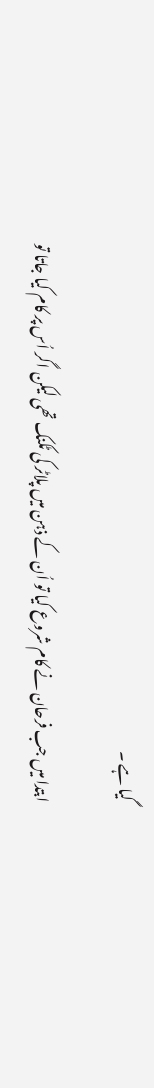گیا ہے ۔

ابتدا میں جب فرحان نے کام شروع کیا تو اُن کے ذہن میں پلاٹر کی ٹکنک تھی لیکن اگر اُس پر کام کیا جاتا تو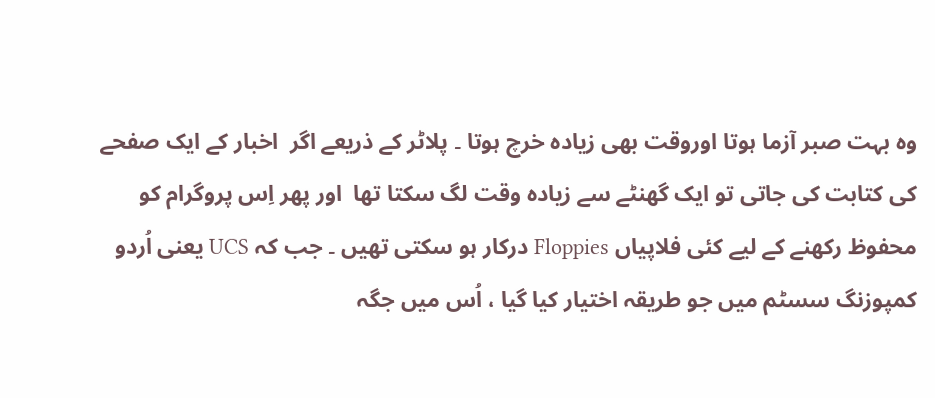وہ بہت صبر آزما ہوتا اوروقت بھی زیادہ خرچ ہوتا ۔ پلاٹر کے ذریعے اگر  اخبار کے ایک صفحے کی کتابت کی جاتی تو ایک گھنٹے سے زیادہ وقت لگ سکتا تھا  اور پھر اِس پروگرام کو محفوظ رکھنے کے لیے کئی فلاپیاں Floppies درکار ہو سکتی تھیں ۔ جب کہ UCS یعنی اُردو کمپوزنگ سسٹم میں جو طریقہ اختیار کیا گیا ، اُس میں جگہ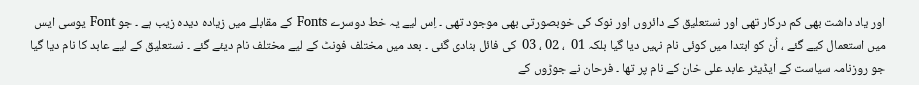اور یاد داشت بھی کم درکار تھی اور نستعلیق کے دائروں اور نوک کی خوبصورتی بھی موجود تھی ۔ اِس لیے یہ خط دوسرے Fonts کے مقابلے میں زیادہ دیدہ زیب ہے ۔ جو Font یوسی ایس میں استعمال کیے گئے ، اُن کو ابتدا میں کوئی نام نہیں دیا گیا بلکہ 01  ، 02 ، 03  کی فائل بنادی گئی ۔ بعد میں مختلف فونٹ کے لیے مختلف نام دیئے گئے ۔ نستعلیق کے لیے عابد کا نام دیا گیا جو روزنامہ سیاست کے ایڈیٹر عابد علی خان کے نام پر تھا ۔ فرحان نے جوڑوں کے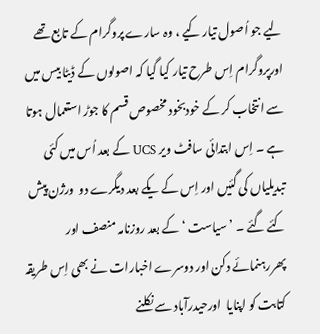لیے جو اُصول تیار کیے ، وہ سارے پروگرام کے تابع تھے اورپروگرام اِس طرح تیار کیا گیا کہ اصولوں کے ڈیٹا بیس میں سے انتخاب کر کے خودبخود مخصوص قسم کا جوڑ استعمال ہوتا ہے ۔ اِس ابتدائی سافٹ ویر UCS کے بعد اُس میں کئی تبدیلیاں کی گئیں اور اِس کے یکے بعد دیگرے دو  ورژن پیش کئے گئے ۔ ’ سیاست ‘ کے بعد روزنامہ منصف اور پھررہنمائے دکن اور دوسرے اخبارات نے بھی اِس طریقہ کتابت کو اپنایا  اورحیدرآباد سے نکلنے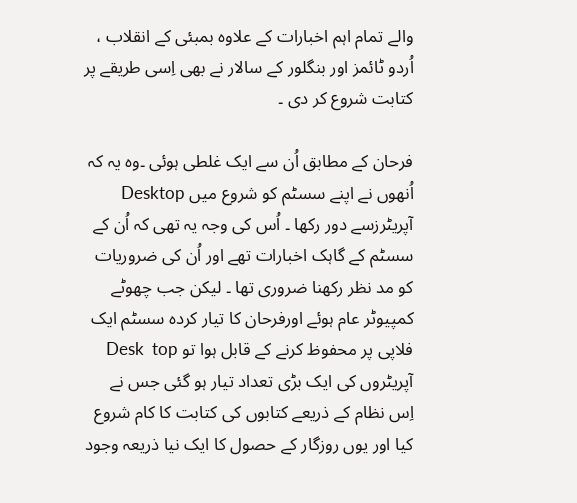والے تمام اہم اخبارات کے علاوہ بمبئی کے انقلاب ، اُردو ٹائمز اور بنگلور کے سالار نے بھی اِسی طریقے پر کتابت شروع کر دی ۔

فرحان کے مطابق اُن سے ایک غلطی ہوئی ۔وہ یہ کہ اُنھوں نے اپنے سسٹم کو شروع میں Desktop آپریٹرزسے دور رکھا ۔ اُس کی وجہ یہ تھی کہ اُن کے سسٹم کے گاہک اخبارات تھے اور اُن کی ضروریات کو مد نظر رکھنا ضروری تھا ۔ لیکن جب چھوٹے کمپیوٹر عام ہوئے اورفرحان کا تیار کردہ سسٹم ایک فلاپی پر محفوظ کرنے کے قابل ہوا تو Desk  top آپریٹروں کی ایک بڑی تعداد تیار ہو گئی جس نے اِس نظام کے ذریعے کتابوں کی کتابت کا کام شروع کیا اور یوں روزگار کے حصول کا ایک نیا ذریعہ وجود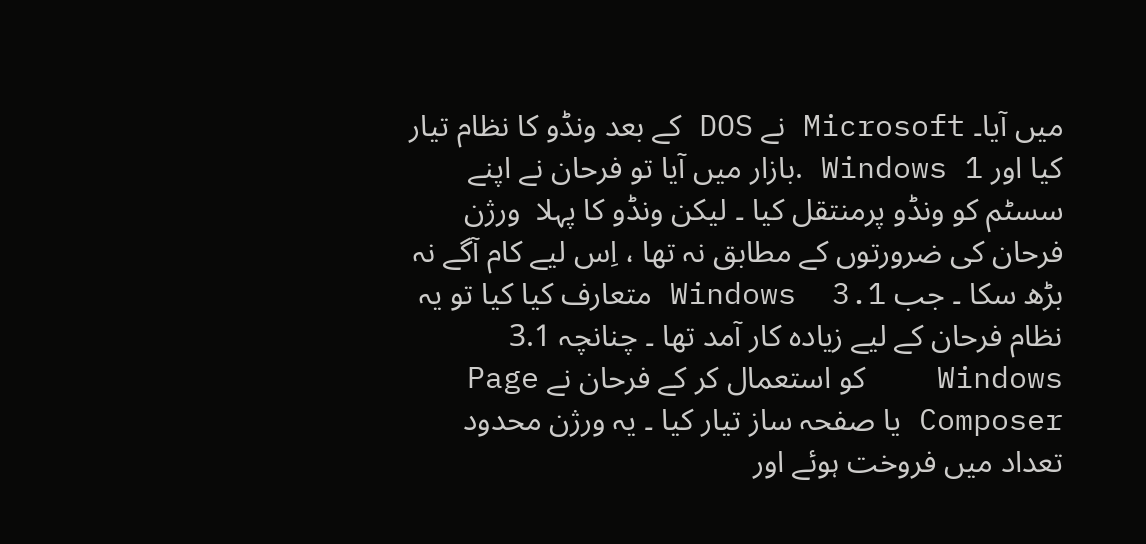میں آیا۔ Microsoft نے DOS کے بعد ونڈو کا نظام تیار کیا اور Windows 1 .بازار میں آیا تو فرحان نے اپنے سسٹم کو ونڈو پرمنتقل کیا ۔ لیکن ونڈو کا پہلا  ورژن فرحان کی ضرورتوں کے مطابق نہ تھا ، اِس لیے کام آگے نہ بڑھ سکا ۔ جب Windows  3.1 متعارف کیا کیا تو یہ نظام فرحان کے لیے زیادہ کار آمد تھا ۔ چنانچہ 3.1 Windows    کو استعمال کر کے فرحان نے Page Composer یا صفحہ ساز تیار کیا ۔ یہ ورژن محدود تعداد میں فروخت ہوئے اور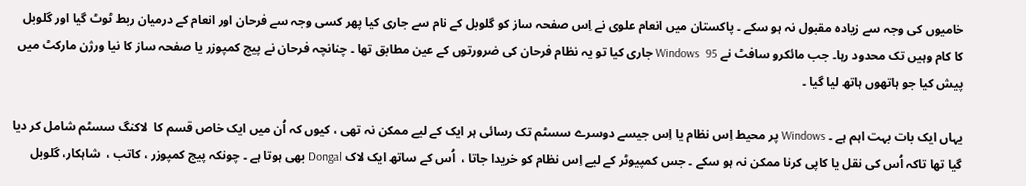خامیوں کی وجہ سے زیادہ مقبول نہ ہو سکے ۔ پاکستان میں انعام علوی نے اِس صفحہ ساز کو گلوبل کے نام سے جاری کیا پھر کسی وجہ سے فرحان اور انعام کے درمیان ربط ٹوٹ گیا اور گلوبل کا کام وہیں تک محدود رہا۔ جب مائکرو سافٹ نے Windows  95 جاری کیا تو یہ نظام فرحان کی ضرورتوں کے عین مطابق تھا ۔ چنانچہ فرحان نے پیج کمپوزر یا صفحہ ساز کا نیا ورژن مارکٹ میں پیش کیا جو ہاتھوں ہاتھ لیا گیا ۔

یہاں ایک بات بہت اہم ہے ۔ Windows پر محیط اِس نظام یا اِس جیسے دوسرے سسٹم تک رسائی ہر ایک کے لیے ممکن نہ تھی ، کیوں کہ اُن میں ایک خاص قسم کا  لاکنگ سسٹم شامل کر دیا گیا تھا تاکہ اُس کی نقل یا کاپی کرنا ممکن نہ ہو سکے ۔ جس کمپیوٹر کے لیے اِس نظام کو خریدا جاتا ،  اُس کے ساتھ ایک لاک Dongal بھی ہوتا ہے ۔ چونکہ پیج کمپوزر ، کاتب ،  شاہکار، گلوبل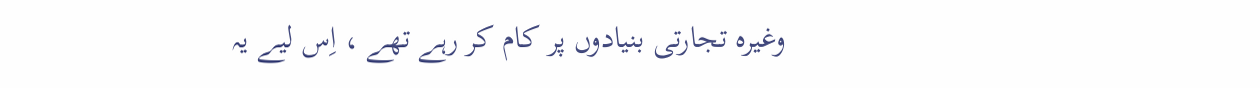وغیرہ تجارتی بنیادوں پر کام کر رہے تھے ، اِس لیے یہ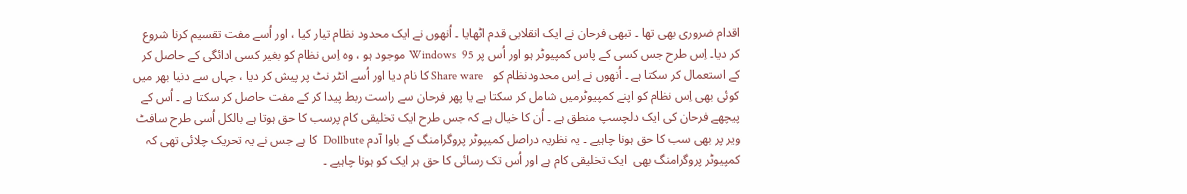اقدام ضروری بھی تھا ۔ تبھی فرحان نے ایک انقلابی قدم اٹھایا ۔ اُنھوں نے ایک محدود نظام تیار کیا ، اور اُسے مفت تقسیم کرنا شروع کر دیا۔ اِس طرح جس کسی کے پاس کمپیوٹر ہو اور اُس پر Windows  95 موجود ہو ، وہ اِس نظام کو بغیر کسی ادائگی کے حاصل کر کے استعمال کر سکتا ہے ۔ اُنھوں نے اِس محدودنظام کو   Share ware کا نام دیا اور اُسے انٹر نٹ پر پیش کر دیا ، جہاں سے دنیا بھر میں کوئی بھی اِس نظام کو اپنے کمپیوٹرمیں شامل کر سکتا ہے یا پھر فرحان سے راست ربط پیدا کر کے مفت حاصل کر سکتا ہے ۔ اُس کے پیچھے فرحان کی ایک دلچسپ منطق ہے ۔ اُن کا خیال ہے کہ جس طرح ایک تخلیقی کام پرسب کا حق ہوتا ہے بالکل اُسی طرح سافٹ ویر پر بھی سب کا حق ہونا چاہیے ۔ یہ نظریہ دراصل کمیپوٹر پروگرامنگ کے باوا آدم Dollbute  کا ہے جس نے یہ تحریک چلائی تھی کہ کمپیوٹر پروگرامنگ بھی  ایک تخلیقی کام ہے اور اُس تک رسائی کا حق ہر ایک کو ہونا چاہیے ۔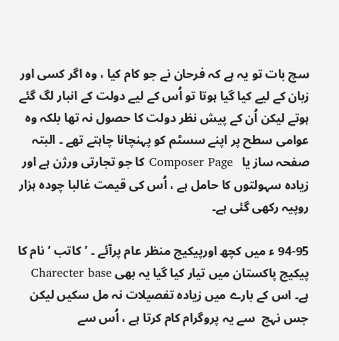سچ بات تو یہ ہے کہ فرحان نے جو کام کیا ، وہ اگر کسی اور زبان کے لیے کیا گیا ہوتا تو اُس کے لیے دولت کے انبار لگ گئے ہوتے لیکن اُن کے پیش نظر دولت کا حصول نہ تھا بلکہ وہ عوامی سطح پر اپنے سسٹم کو پہنچانا چاہتے تھے ۔ البتہ صفحہ ساز یا   Composer Page کا جو تجارتی ورژن ہے اور زیادہ سہولتوں کا حامل ہے ، اُس کی قیمت غالبا چودہ ہزار روپیہ رکھی گئی ہے۔

94-95 ء میں کچھ اورپیکیج منظر عام پرآئے ۔ ’کاتب ‘نام کا پیکیج پاکستان میں تیار کیا گیا یہ بھی Charecter base  ہے۔ اس کے بارے میں زیادہ تفصیلات نہ مل سکیں لیکن جس نہج  سے یہ پروگرام کام کرتا ہے ، اُس سے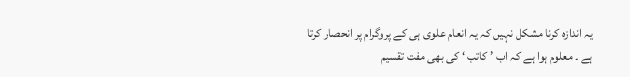یہ اندازہ کرنا مشکل نہیں کہ یہ انعام علوی ہی کے پروگرام پر انحصار کرتا ہے ۔ معلوم ہوا ہے کہ اب ’ کاتب ‘ کی بھی مفت تقسیم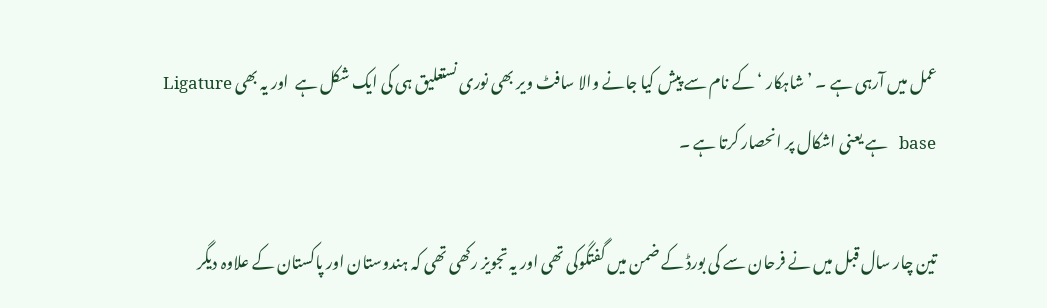عمل میں آرہی ہے ۔ ’ شاہکار ‘ کے نام سے پیش کیا جانے والا سافٹ ویر بھی نوری نستعلیق ہی کی ایک شکل ہے  اور یہ بھی Ligature base   ہے یعنی اشکال پر انحصار کرتا ہے ۔

تین چار سال قبل میں نے فرحان سے کی بورڈ کے ضمن میں گفتگوکی تھی اور یہ تجویز رکھی تھی کہ ہندوستان اور پاکستان کے علاوہ دیگر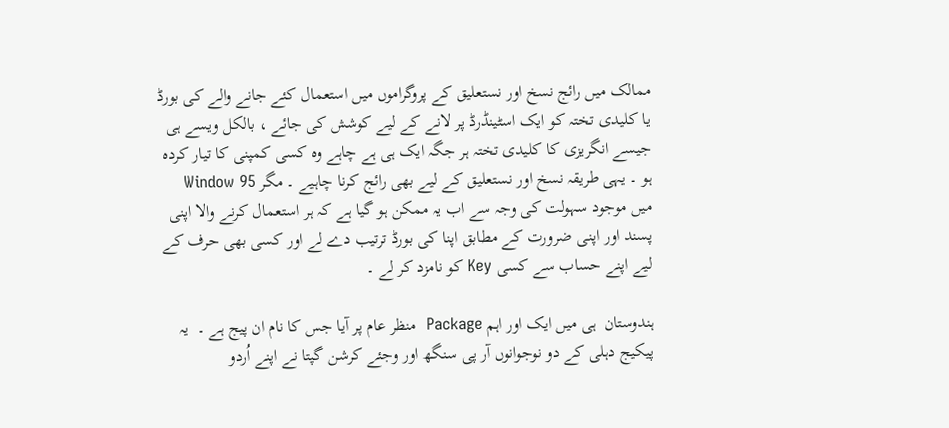ممالک میں رائج نسخ اور نستعلیق کے پروگراموں میں استعمال کئے جانے والے کی بورڈ یا کلیدی تختہ کو ایک اسٹینڈرڈ پر لانے کے لیے کوشش کی جائے ، بالکل ویسے ہی جیسے انگریزی کا کلیدی تختہ ہر جگہ ایک ہی ہے چاہے وہ کسی کمپنی کا تیار کردہ ہو ۔ یہی طریقہ نسخ اور نستعلیق کے لیے بھی رائج کرنا چاہیے ۔ مگر Window 95   میں موجود سہولت کی وجہ سے اب یہ ممکن ہو گیا ہے کہ ہر استعمال کرنے والا اپنی پسند اور اپنی ضرورت کے مطابق اپنا کی بورڈ ترتیب دے لے اور کسی بھی حرف کے لیے اپنے حساب سے کسی Key کو نامزد کر لے ۔

ہندوستان  ہی میں ایک اور اہم Package  منظر عام پر آیا جس کا نام ان پیج ہے ۔  یہ پیکیج دہلی کے دو نوجوانوں آر پی سنگھ اور وجئے کرشن گپتا نے اپنے اُردو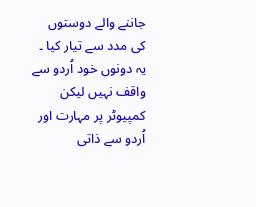جاننے والے دوستوں کی مدد سے تیار کیا ۔ یہ دونوں خود اُردو سے واقف نہیں لیکن کمپیوٹر پر مہارت اور اُردو سے ذاتی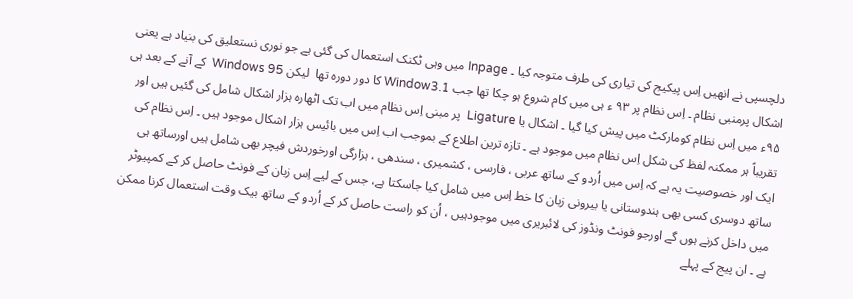دلچسپی نے انھیں اِس پیکیج کی تیاری کی طرف متوجہ کیا ۔ Inpage میں وہی ٹکنک استعمال کی گئی ہے جو نوری نستعلیق کی بنیاد ہے یعنی اشکال پرمنبی نظام ۔ اِس نظام پر ۹۳ ء ہی میں کام شروع ہو چکا تھا جب Window3.1 کا دور دورہ تھا  لیکن Windows 95  کے آنے کے بعد ہی ۹۵ء میں اِس نظام کومارکٹ میں پیش کیا گیا ۔ اشکال یا Ligature  پر مبنی اِس نظام میں اب تک اٹھارہ ہزار اشکال شامل کی گئیں ہیں اور تقریباً ہر ممکنہ لفظ کی شکل اِس نظام میں موجود ہے ۔ تازہ ترین اطلاع کے بموجب اب اِس میں بائیس ہزار اشکال موجود ہیں ۔ اِس نظام کی ایک اور خصوصیت یہ ہے کہ اِس میں اُردو کے ساتھ عربی ، فارسی ، کشمیری ، سندھی ، ہزارگی اورخوردش فیچر بھی شامل ہیں اورساتھ ہی ساتھ دوسری کسی بھی ہندوستانی یا بیرونی زبان کا خط اِس میں شامل کیا جاسکتا ہے، جس کے لیے اِس زبان کے فونٹ حاصل کر کے کمپیوٹر میں داخل کرنے ہوں گے اورجو فونٹ ونڈوز کی لائبریری میں موجودہیں ، اُن کو راست حاصل کر کے اُردو کے ساتھ بیک وقت استعمال کرنا ممکن ہے ۔ ان پیج کے پہلے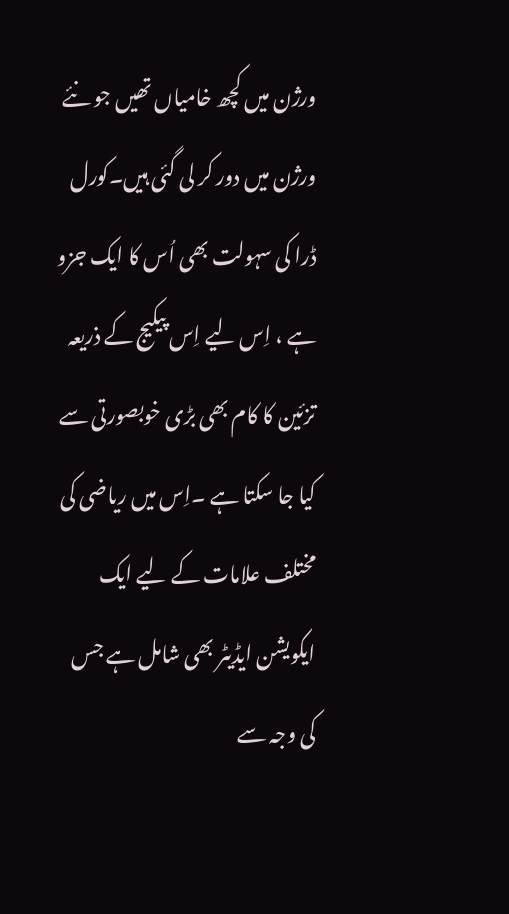ورژن میں کچھ خامیاں تھیں جو نئے  ورژن میں دور کر لی گئی ہیں۔کورل ڈرا کی سہولت بھی اُس کا ایک جزو ہے ، اِس لیے اِس پیکیج کے ذریعہ تزئین کا کام بھی بڑی خوبصورتی سے کیا جا سکتا ہے ۔اِس میں ریاضی کی مختلف علامات کے لیے ایک ایکویشن ایڈیٹر بھی شامل ہے جس کی وجہ سے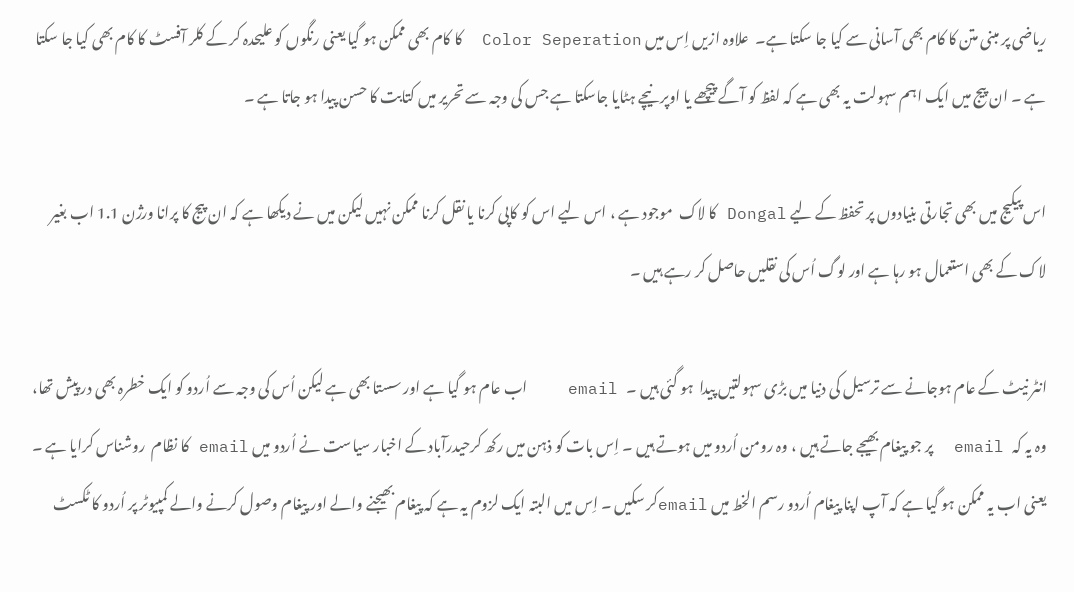ریاضی پر مبنی متن کا کام بھی آسانی سے کیا جا سکتا ہے۔  علاوہ ازیں اِس میں Color Seperation  کا کام بھی ممکن ہو گیا یعنی رنگوں کو علیحدہ کر کے کلر آفسٹ کا کام بھی کیا جا سکتا ہے ۔ ان پیج میں ایک اہم سہولت یہ بھی ہے کہ لفظ کو آگے پیچھے یا اوپر نیچے ہٹایا جاسکتا ہے جس کی وجہ سے تحریر میں کتابت کا حسن پیدا ہو جاتا ہے ۔

اس پیکیج میں بھی تجارتی بنیادوں پر تحفظ کے لیے Dongal کا لاک  موجود ہے ، اس لیے اس کو کاپی کرنا یا نقل کرنا ممکن نہیں لیکن میں نے دیکھا ہے کہ ان پیج کا پرانا ورژن 1.1 اب بغیر لاک کے بھی استعمال ہو رہا ہے اور لوگ اُس کی نقلیں حاصل کر رہے ہیں ۔

انٹر نیٹ کے عام ہوجانے سے ترسیل کی دنیا میں بڑی سہولتیں پیدا  ہو گئی ہیں ۔   email    اب عام ہو گیا ہے اور سستا بھی ہے لیکن اُس کی وجہ سے اُردو کو ایک خطرہ بھی در پیش تھا، وہ یہ کہ   email  پر جو پیغام بھیجے جاتے ہیں ، وہ رومن اُردو میں ہوتے ہیں ۔ اِس بات کو ذہن میں رکھ کرحیدرآباد کے اخبار سیاست نے اُردو میں email کا نظام  روشناس کرایا ہے ۔ یعنی اب یہ ممکن ہو گیا ہے کہ آپ اپنا پیغام اُردو رسم الخط میں emailکر سکیں ۔ اِس میں البتہ ایک لزوم یہ ہے کہ پیغام بھیجنے والے اور پیغام وصول کرنے والے کمپیوٹر پر اُردو کا ٹکسٹ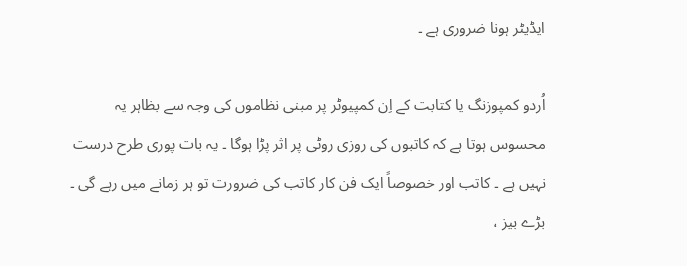ایڈیٹر ہونا ضروری ہے ۔

اُردو کمپوزنگ یا کتابت کے اِن کمپیوٹر پر مبنی نظاموں کی وجہ سے بظاہر یہ محسوس ہوتا ہے کہ کاتبوں کی روزی روٹی پر اثر پڑا ہوگا ۔ یہ بات پوری طرح درست نہیں ہے ۔ کاتب اور خصوصاً ایک فن کار کاتب کی ضرورت تو ہر زمانے میں رہے گی ۔ بڑے بیز ،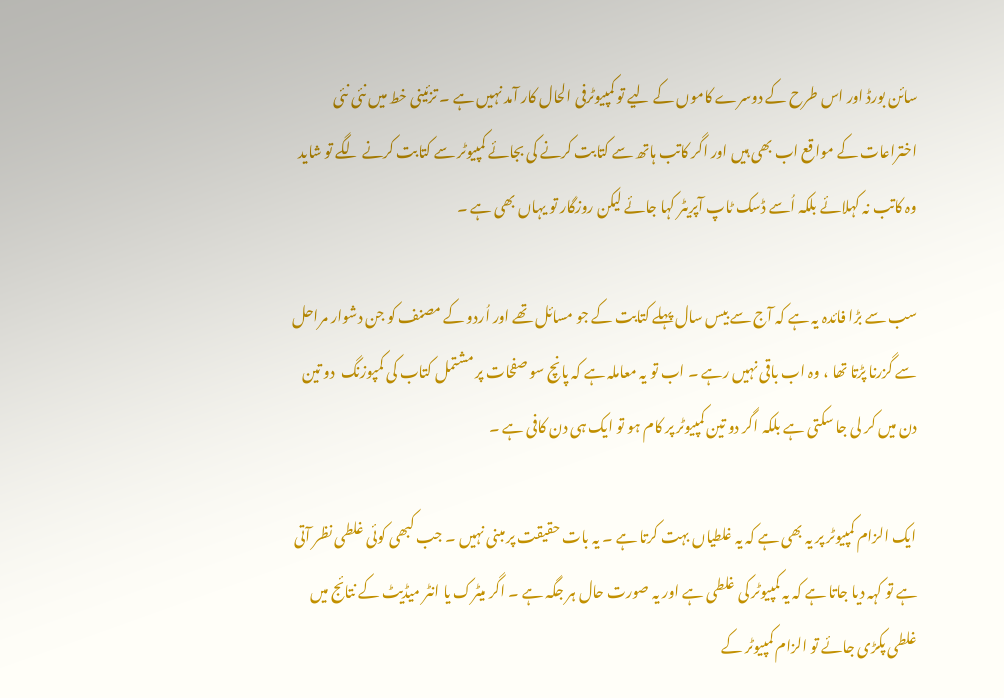سائن بورڈ اور اس طرح کے دوسرے کاموں کے لیے تو کمپیوٹرفی الحال کار آمد نہیں ہے ۔ تزئینی خط میں نئی نئی اختراعات کے مواقع اب بھی ہیں اور اگر کاتب ہاتھ سے کتابت کرنے کی بجائے کمپیوٹر سے کتابت کرنے لگے تو شاید وہ کاتب نہ کہلائے بلکہ اُسے ڈسک ٹاپ آپریٹر کہا جائے لیکن روزگار تو یہاں بھی ہے ۔

سب سے بڑا فائدہ یہ ہے کہ آج سے بیس سال پہلے کتابت کے جو مسائل تھے اور اُردو کے مصنف کو جن دشوار مراحل سے گزرنا پڑتا تھا ، وہ اب باقی نہیں رہے ۔ اب تو یہ معاملہ ہے کہ پانچ سو صفحات پر مشتمل کتاب کی کمپوزنگ  دو تین دن میں کر لی جا سکتی ہے بلکہ اگر دو تین کمپیوٹر پر کام ہو تو ایک ہی دن کافی ہے ۔

ایک الزام کمپیوٹر پر یہ بھی ہے کہ یہ غلطیاں بہت کرتا ہے ۔ یہ بات حقیقت پر مبنی نہیں ۔ جب کبھی کوئی غلطی نظر آتی ہے تو کہہ دیا جاتا ہے کہ یہ کمپیوٹر کی غلطی ہے اور یہ صورت حال ہر جگہ ہے ۔ اگر میٹرک یا انٹر میڈیٹ کے نتائج میں غلطی پکڑی جائے تو الزام کمپیوٹر کے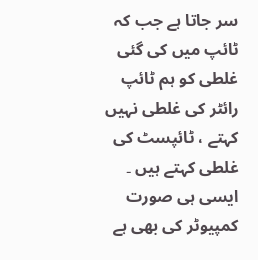سر جاتا ہے جب کہ ٹائپ میں کی گئی غلطی کو ہم ٹائپ رائٹر کی غلطی نہیں کہتے ، ٹائپسٹ کی غلطی کہتے ہیں ۔ ایسی ہی صورت کمپیوٹر کی بھی ہے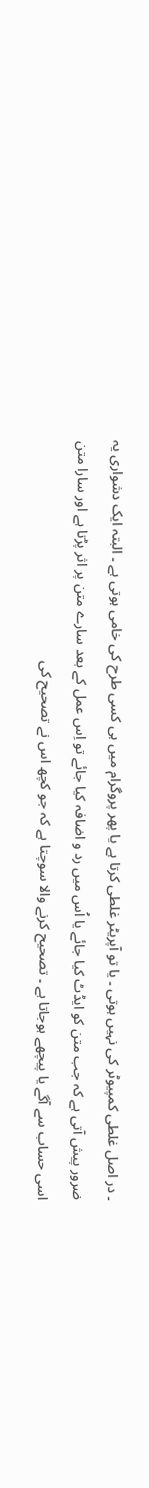۔ در اصل غلطی کمپیوٹر کی نہیں ہوتی ۔ یا تو آپریٹر غلطی کرتا ہے یا پھر پروگرام میں ہی کسی طرح کی خامی ہوتی ہے ۔ البتہ ایک دشواری یہ ضرور پیش آتی ہے کہ جب متن کو ایڈٹ کیا جائے یا اُس میں رد و اضافہ کیا جائے تو اِس عمل کے بعد سارے متن پر اثر پڑتا ہے اور سارا متن اسی حساب سے آگے یا پیچھے ہوجاتا ہے ۔ تصحیح کرنے والا سوچتا ہے کہ جو کچھ اس نے تصحیح کی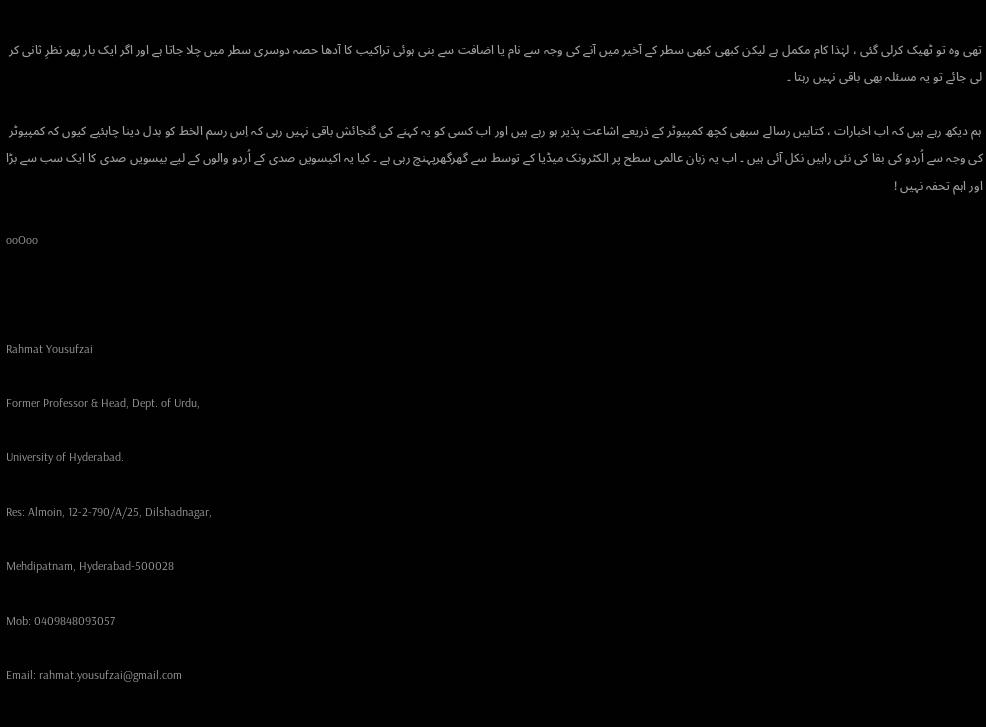تھی وہ تو ٹھیک کرلی گئی ، لہٰذا کام مکمل ہے لیکن کبھی کبھی سطر کے آخیر میں آنے کی وجہ سے نام یا اضافت سے بنی ہوئی تراکیب کا آدھا حصہ دوسری سطر میں چلا جاتا ہے اور اگر ایک بار پھر نظرِ ثانی کر لی جائے تو یہ مسئلہ بھی باقی نہیں رہتا ۔

ہم دیکھ رہے ہیں کہ اب اخبارات ، کتابیں رسالے سبھی کچھ کمپیوٹر کے ذریعے اشاعت پذیر ہو رہے ہیں اور اب کسی کو یہ کہنے کی گنجائش باقی نہیں رہی کہ اِس رسم الخط کو بدل دینا چاہئیے کیوں کہ کمپیوٹر کی وجہ سے اُردو کی بقا کی نئی راہیں نکل آئی ہیں ۔ اب یہ زبان عالمی سطح پر الکٹرونک میڈیا کے توسط سے گھرگھرپہنچ رہی ہے ۔ کیا یہ اکیسویں صدی کے اُردو والوں کے لیے بیسویں صدی کا ایک سب سے بڑا اور اہم تحفہ نہیں !

ooOoo



Rahmat Yousufzai

Former Professor & Head, Dept. of Urdu,

University of Hyderabad.

Res: Almoin, 12-2-790/A/25, Dilshadnagar,

Mehdipatnam, Hyderabad-500028

Mob: 0409848093057

Email: rahmat.yousufzai@gmail.com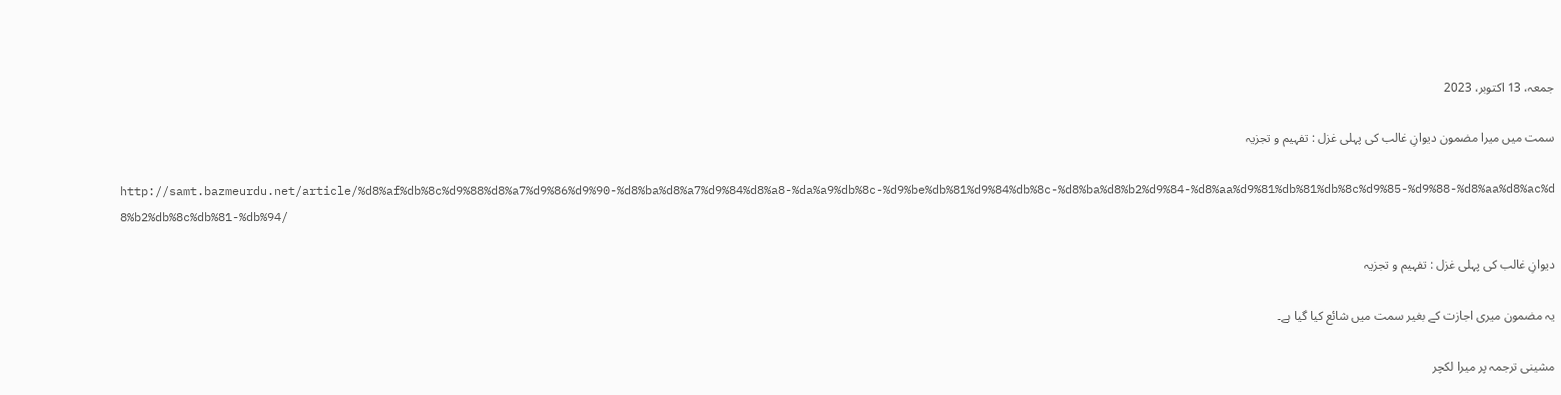جمعہ، 13 اکتوبر، 2023

سمت میں میرا مضمون دیوانِ غالب کی پہلی غزل : تفہیم و تجزیہ

http://samt.bazmeurdu.net/article/%d8%af%db%8c%d9%88%d8%a7%d9%86%d9%90-%d8%ba%d8%a7%d9%84%d8%a8-%da%a9%db%8c-%d9%be%db%81%d9%84%db%8c-%d8%ba%d8%b2%d9%84-%d8%aa%d9%81%db%81%db%8c%d9%85-%d9%88-%d8%aa%d8%ac%d8%b2%db%8c%db%81-%db%94/

دیوانِ غالب کی پہلی غزل : تفہیم و تجزیہ

یہ مضمون میری اجازت کے بغیر سمت میں شائع کیا گیا ہے۔

مشینی ترجمہ پر میرا لکچر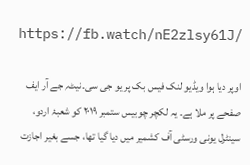https://fb.watch/nE2zlsy61J/

اوپر دیا ہوا ویڈیو لنک فیس بک پر یو جی سی۔نیٹ؍ جے آر ایف صفحے پر ملا ہے۔ یہ لکچر چوبیس ستمبر ۲۰۱۹ کو شعبۂ اردو، سینٹرل یونی ورسٹی آف کشمیر میں دیا گیا تھا، جسے بغیر اجازت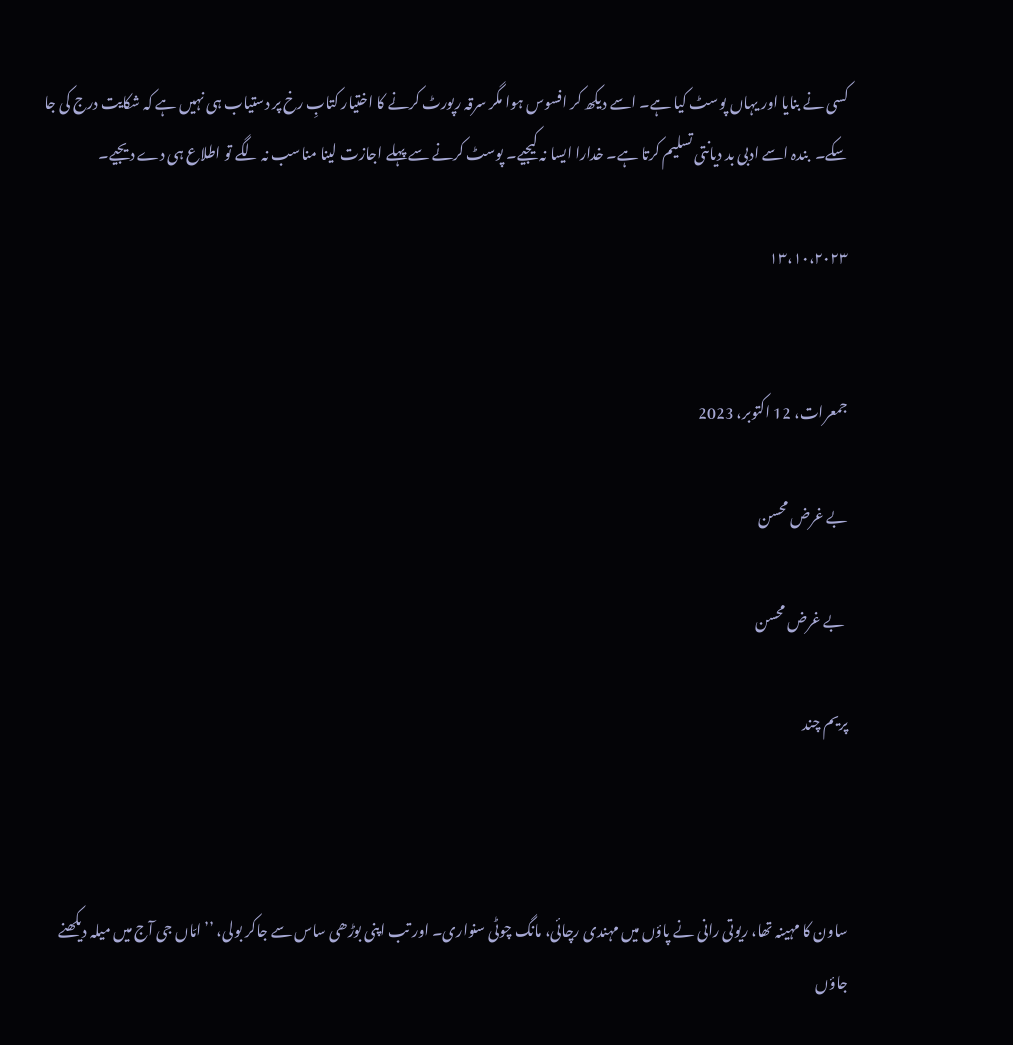کسی نے بنایا اور یہاں پوسٹ کیا ہے۔ اسے دیکھ کر افسوس ہوا مگر سرقہ رپورٹ کرنے کا اختیار کتابِ رخ پر دستیاب ہی نہیں ہے کہ شکایت درج کی جا سکے۔  بندہ اسے ادبی بد دیانتی تسلیم کرتا ہے۔ خدارا ایسا نہ کیجیے۔ پوسٹ کرنے سے پہلے اجازت لینا مناسب نہ لگے تو اطلاع ہی دے دیجیے۔

۱۳،۱۰،۲۰۲۳


جمعرات، 12 اکتوبر، 2023

بے غرض محسن

 بے غرض محسن

پریم چند



ساون کا مہینہ تھا، ریوتی رانی نے پاؤں میں مہندی رچائی، مانگ چوٹی سنواری۔ اور تب اپنی بوڑھی ساس سے جاکر بولی، ’’امّاں جی آج میں میلہ دیکھنے جاؤں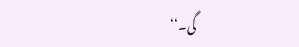گی۔‘‘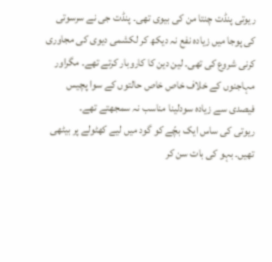ریوتی پنڈت چنتا من کی بیوی تھی۔ پنڈت جی نے سرسوتی کی پوجا میں زیادہ نفع نہ دیکھ کر لکشمی دیوی کی مجاوری کرنی شروع کی تھی۔ لین دین کا کاروبار کرتے تھے۔ مگراور مہاجنوں کے خلاف خاص خاص حالتوں کے سوا پچیس فیصدی سے زیادہ سودلینا مناسب نہ سمجھتے تھے۔
ریوتی کی ساس ایک بچّے کو گود میں لیے کھٹولے پر بیٹھی تھیں۔ بہو کی بات سن کر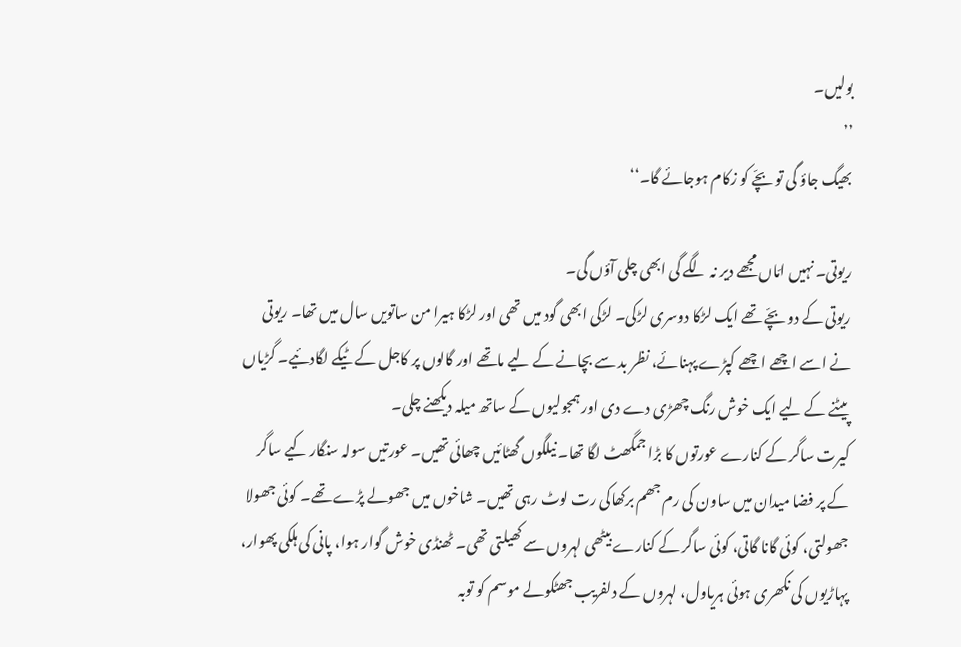بولیں۔
’’
بھیگ جاؤ گی تو بچّے کو زکام ہوجائے گا۔‘‘

ریوتی۔ نہیں امّاں مجھے دیر نہ لگے گی ابھی چلی آؤں گی۔
ریوتی کے دو بچّے تھے ایک لڑکا دوسری لڑکی۔ لڑکی ابھی گود میں تھی اور لڑکا ہیرا من ساتویں سال میں تھا۔ ریوتی نے اسے اچھے اچھے کپڑے پہنائے، نظر بد سے بچانے کے لیے ماتھے اور گالوں پر کاجل کے ٹیکے لگادئیے۔ گڑیاں پیٹنے کے لیے ایک خوش رنگ چھڑی دے دی اور ہمجولیوں کے ساتھ میلہ دیکھنے چلی۔
کیرت ساگر کے کنارے عورتوں کا بڑا جمگھٹ لگا تھا۔ نیلگوں گھٹائیں چھائی تھیں۔ عورتیں سولہ سنگار کیے ساگر کے پر فضا میدان میں ساون کی رم جھم برکھاکی رت لوٹ رہی تھیں۔ شاخوں میں جھولے پڑے تھے۔ کوئی جھولا جھولتی، کوئی گانا گاتی، کوئی ساگر کے کنارے بیٹھی لہروں سے کھیلتی تھی۔ ٹھنڈی خوش گوار ہوا، پانی کی ہلکی پھوار، پہاڑیوں کی نکھری ہوئی ہریاول، لہروں کے دلفریب جھٹکولے موسم کو توبہ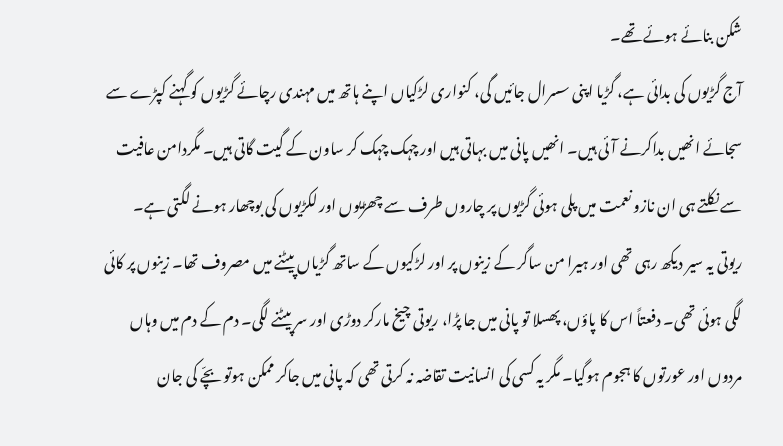شکن بنائے ہوئے تھے۔
آج گڑیوں کی بدائی ہے، گڑیا اپنی سسرال جائیں گی، کنواری لڑکیاں اپنے ہاتھ میں مہندی رچائے گڑیوں کو گہنے کپڑے سے سجائے انھیں بداکرنے آئی ہیں۔ انھیں پانی میں بہاتی ہیں اور چہک چہک کر ساون کے گیت گاتی ہیں۔ مگردامن عافیت سے نکلتے ہی ان نازو نعمت میں پلی ہوئی گڑیوں پر چاروں طرف سے چھڑیوں اور لکڑیوں کی بوچھار ہونے لگتی ہے۔
ریوتی یہ سیر دیکھ رہی تھی اور ہیرا من ساگر کے زینوں پر اور لڑکیوں کے ساتھ گڑیاں پیٹنے میں مصروف تھا۔ زینوں پر کائی لگی ہوئی تھی۔ دفعتاً اس کا پاؤں، پھسلا تو پانی میں جا پڑا، ریوتی چیخ مارکر دوڑی اور سر پیٹنے لگی۔ دم کے دم میں وہاں مردوں اور عورتوں کا ہجوم ہوگیا۔ مگر یہ کسی کی انسانیت تقاضہ نہ کرتی تھی کہ پانی میں جاکر ممکن ہوتو بچّے کی جان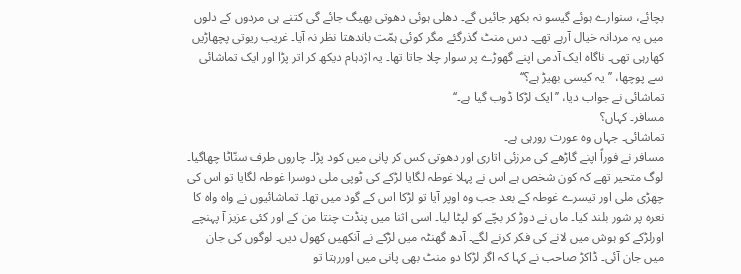بچائے، سنوارے ہوئے گیسو نہ بکھر جائیں گے۔ دھلی ہوئی دھوتی بھیگ جائے گی کتنے ہی مردوں کے دلوں میں یہ مردانہ خیال آرہے تھے۔ دس منٹ گذرگئے مگر کوئی ہمّت باندھتا نظر نہ آیا۔ غریب ریوتی پچھاڑیں کھارہی تھی۔ ناگاہ ایک آدمی اپنے گھوڑے پر سوار چلا جاتا تھا۔ یہ اژدہام دیکھ کر اتر پڑا اور ایک تماشائی سے پوچھا، ’’یہ کیسی بھیڑ ہے؟‘‘
تماشائی نے جواب دیا، ’’ایک لڑکا ڈوب گیا ہے۔‘‘
مسافر۔ کہاں؟
تماشائی۔ جہاں وہ عورت رورہی ہے۔
مسافر نے فوراً اپنے گاڑھے کی مرزئی اتاری اور دھوتی کس کر پانی میں کود پڑا۔ چاروں طرف سنّاٹا چھاگیا۔ لوگ متحیر تھے کہ کون شخص ہے اس نے پہلا غوطہ لگایا لڑکے کی ٹوپی ملی دوسرا غوطہ لگایا تو اس کی چھڑی ملی اور تیسرے غوطہ کے بعد جب وہ اوپر آیا تو لڑکا اس کے گود میں تھا۔ تماشائیوں نے واہ واہ کا نعرہ پر شور بلند کیا۔ ماں نے دوڑ کر بچّے کو لپٹا لیا۔ اسی اثنا میں پنڈت چنتا من کے اور کئی عزیز آ پہنچے اورلڑکے کو ہوش میں لانے کی فکر کرنے لگے۔ آدھ گھنٹہ میں لڑکے نے آنکھیں کھول دیں۔ لوگوں کی جان میں جان آئی۔ ڈاکڑ صاحب نے کہا کہ اگر لڑکا دو منٹ بھی پانی میں اوررہتا تو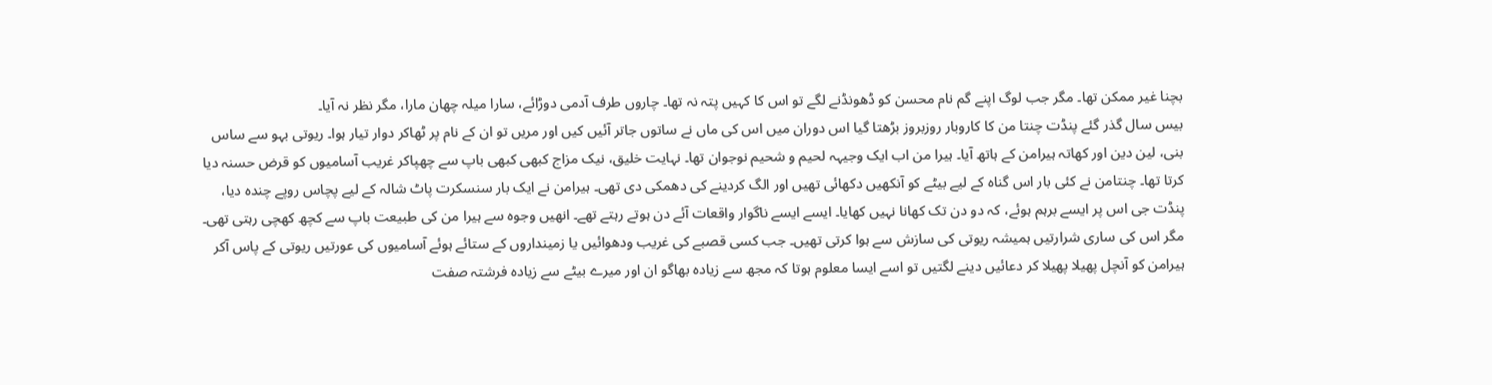بچنا غیر ممکن تھا۔ مگر جب لوگ اپنے گم نام محسن کو ڈھونڈنے لگے تو اس کا کہیں پتہ نہ تھا۔ چاروں طرف آدمی دوڑائے، سارا میلہ چھان مارا، مگر نظر نہ آیا۔
بیس سال گذر گئے پنڈت چنتا من کا کاروبار روزبروز بڑھتا گیا اس دوران میں اس کی ماں نے ساتوں جاتر آئیں کیں اور مریں تو ان کے نام پر ٹھاکر دوار تیار ہوا۔ ریوتی بہو سے ساس بنی، لین دین اور کھاتہ ہیرامن کے ہاتھ آیا۔ ہیرا من اب ایک وجیہہ لحیم و شحیم نوجوان تھا۔ نہایت خلیق، نیک مزاج کبھی کبھی باپ سے چھپاکر غریب آسامیوں کو قرض حسنہ دیا کرتا تھا۔ چنتامن نے کئی بار اس گناہ کے لیے بیٹے کو آنکھیں دکھائی تھیں اور الگ کردینے کی دھمکی دی تھی۔ ہیرامن نے ایک بار سنسکرت پاٹ شالہ کے لیے پچاس روپے چندہ دیا، پنڈت جی اس پر ایسے برہم ہوئے، کہ دو دن تک کھانا نہیں کھایا۔ ایسے ایسے ناگوار واقعات آئے دن ہوتے رہتے تھے۔ انھیں وجوہ سے ہیرا من کی طبیعت باپ سے کچھ کھچی رہتی تھی۔ مگر اس کی ساری شرارتیں ہمیشہ ریوتی کی سازش سے ہوا کرتی تھیں۔ جب کسی قصبے کی غریب ودھوائیں یا زمینداروں کے ستائے ہوئے آسامیوں کی عورتیں ریوتی کے پاس آکر ہیرامن کو آنچل پھیلا پھیلا کر دعائیں دینے لگتیں تو اسے ایسا معلوم ہوتا کہ مجھ سے زیادہ بھاگو ان اور میرے بیٹے سے زیادہ فرشتہ صفت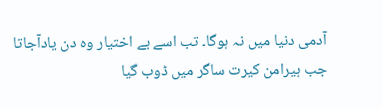آدمی دنیا میں نہ ہوگا۔ تب اسے بے اختیار وہ دن یادآجاتا جب ہیرامن کیرت ساگر میں ڈوب گیا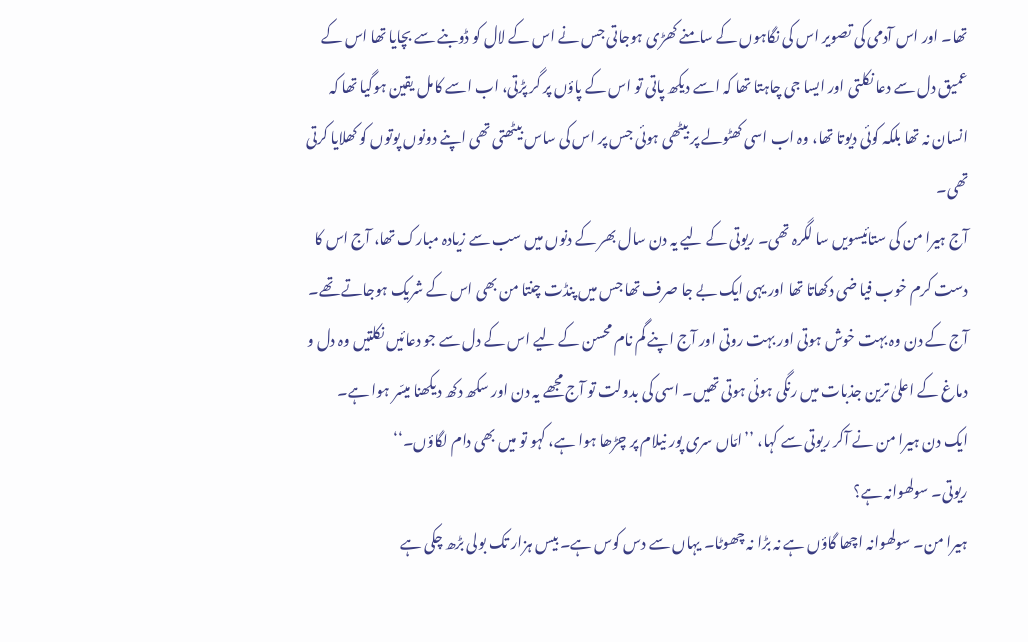تھا۔ اور اس آدمی کی تصویر اس کی نگاہوں کے سامنے کھڑی ہوجاتی جس نے اس کے لال کو ڈوبنے سے بچایا تھا اس کے عمیق دل سے دعا نکلتی اور ایسا جی چاہتا تھا کہ اسے دیکھ پاتی تو اس کے پاؤں پر گر پڑتی، اب اسے کامل یقین ہوگیا تھا کہ انسان نہ تھا بلکہ کوئی دیوتا تھا، وہ اب اسی کھٹولے پر بیٹھی ہوئی جس پر اس کی ساس بیٹھتی تھی اپنے دونوں پوتوں کو کھلایا کرتی تھی۔
آج ہیرا من کی ستائیسویں سا لگرہ تھی۔ ریوتی کے لیے یہ دن سال بھر کے دنوں میں سب سے زیادہ مبارک تھا، آج اس کا دست کرم خوب فیا ضی دکھاتا تھا اور یہی ایک بے جا صرف تھا جس میں پنڈت چنتا من بھی اس کے شریک ہوجاتے تھے۔ آج کے دن وہ بہت خوش ہوتی اور بہت روتی اور آج اپنے گم نام محسن کے لیے اس کے دل سے جو دعائیں نکلتیں وہ دل و دماغ کے اعلیٰ ترین جذبات میں رنگی ہوئی ہوتی تھیں۔ اسی کی بدولت تو آج مجھے یہ دن اور سکھ دکھ دیکھنا میسّر ہوا ہے۔
ایک دن ہیرا من نے آکر ریوتی سے کہا، ’’امّاں سری پور نیلام پر چڑھا ہوا ہے، کہو تو میں بھی دام لگاؤں۔‘‘
ریوتی۔ سولھوانہ ہے؟
ہیرا من۔ سولھوانہ اچھا گاؤں ہے نہ بڑا نہ چھوٹا۔ یہاں سے دس کوس ہے۔ بیس ہزار تک بولی بڑھ چکی ہے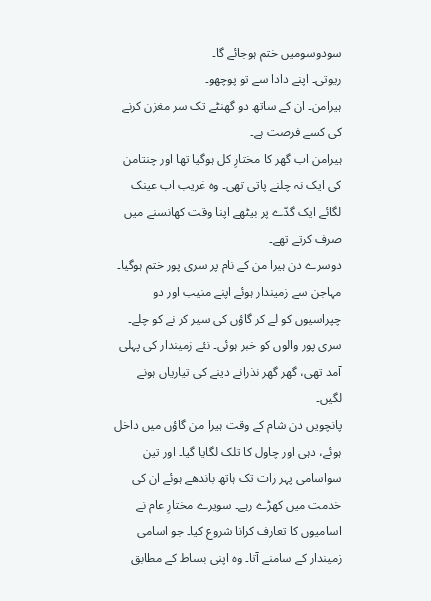سودوسومیں ختم ہوجائے گا۔
ریوتی۔ اپنے دادا سے تو پوچھو۔
ہیرامن۔ ان کے ساتھ دو گھنٹے تک سر مغزن کرنے کی کسے فرصت ہے۔
ہیرامن اب گھر کا مختارِ کل ہوگیا تھا اور چنتامن کی ایک نہ چلنے پاتی تھی۔ وہ غریب اب عینک لگائے ایک گدّے پر بیٹھے اپنا وقت کھانسنے میں صرف کرتے تھے۔
دوسرے دن ہیرا من کے نام پر سری پور ختم ہوگیا۔ مہاجن سے زمیندار ہوئے اپنے منیب اور دو چپراسیوں کو لے کر گاؤں کی سیر کر نے کو چلے۔ سری پور والوں کو خبر ہوئی۔ نئے زمیندار کی پہلی آمد تھی، گھر گھر نذرانے دینے کی تیاریاں ہونے لگیں۔
پانچویں دن شام کے وقت ہیرا من گاؤں میں داخل ہوئے، دہی اور چاول کا تلک لگایا گیا۔ اور تین سواسامی پہر رات تک ہاتھ باندھے ہوئے ان کی خدمت میں کھڑے رہے۔ سویرے مختارِ عام نے اسامیوں کا تعارف کرانا شروع کیا۔ جو اسامی زمیندار کے سامنے آتا۔ وہ اپنی بساط کے مطابق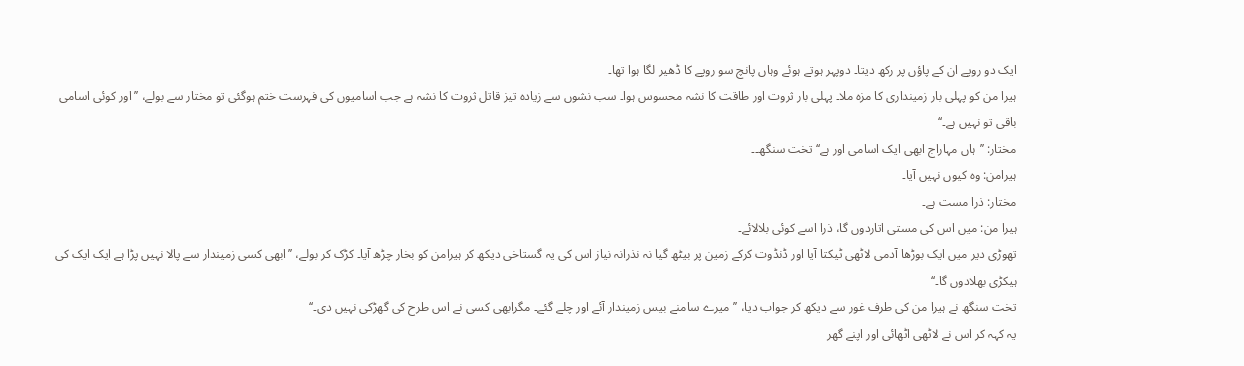ایک دو روپے ان کے پاؤں پر رکھ دیتا۔ دوپہر ہوتے ہوئے وہاں پانچ سو روپے کا ڈھیر لگا ہوا تھا۔
ہیرا من کو پہلی بار زمینداری کا مزہ ملا۔ پہلی بار ثروت اور طاقت کا نشہ محسوس ہوا۔ سب نشوں سے زیادہ تیز قاتل ثروت کا نشہ ہے جب اسامیوں کی فہرست ختم ہوگئی تو مختار سے بولے، ’’اور کوئی اسامی باقی تو نہیں ہے۔‘‘
مختار: ’’ہاں مہاراج ابھی ایک اسامی اور ہے‘‘ تخت سنگھ۔۔
ہیرامن: وہ کیوں نہیں آیا۔
مختار: ذرا مست ہے۔
ہیرا من: میں اس کی مستی اتاردوں گا، ذرا اسے کوئی بلالائے۔
تھوڑی دیر میں ایک بوڑھا آدمی لاٹھی ٹیکتا آیا اور ڈنڈوت کرکے زمین پر بیٹھ گیا نہ نذرانہ نیاز اس کی یہ گستاخی دیکھ کر ہیرامن کو بخار چڑھ آیا۔ کڑک کر بولے، ’’ابھی کسی زمیندار سے پالا نہیں پڑا ہے ایک ایک کی ہیکڑی بھلادوں گا۔‘‘
تخت سنگھ نے ہیرا من کی طرف غور سے دیکھ کر جواب دیا، ’’میرے سامنے بیس زمیندار آئے اور چلے گئے۔ مگرابھی کسی نے اس طرح کی گھڑکی نہیں دی۔‘‘
یہ کہہ کر اس نے لاٹھی اٹھائی اور اپنے گھر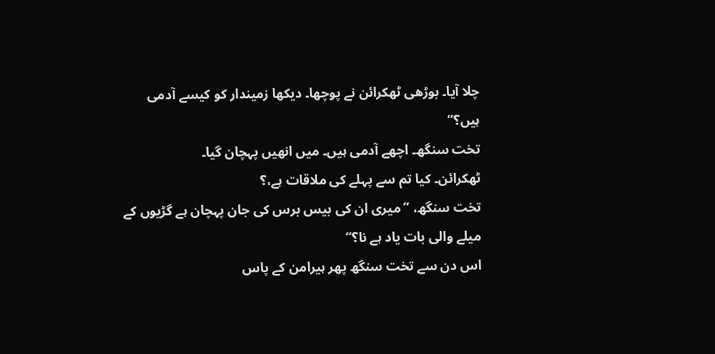چلا آیا۔ بوڑھی ٹھکرائن نے پوچھا۔ دیکھا زمیندار کو کیسے آدمی ہیں؟‘‘
تخت سنگھ۔ اچھے آدمی ہیں۔ میں انھیں پہچان گیا۔
ٹھکرائن۔ کیا تم سے پہلے کی ملاقات ہے،؟
تخت سنگھ، ’’میری ان کی بیس برس کی جان پہچان ہے گڑیوں کے میلے والی بات یاد ہے نا؟‘‘
اس دن سے تخت سنگھ پھر ہیرامن کے پاس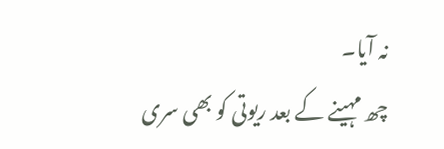نہ آیا۔
چھ مہینے کے بعد ریوتی کو بھی سری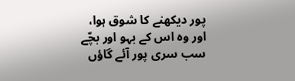پور دیکھنے کا شوق ہوا، اور وہ اس کے بہو اور بچّے سب سری پور آئے گاؤں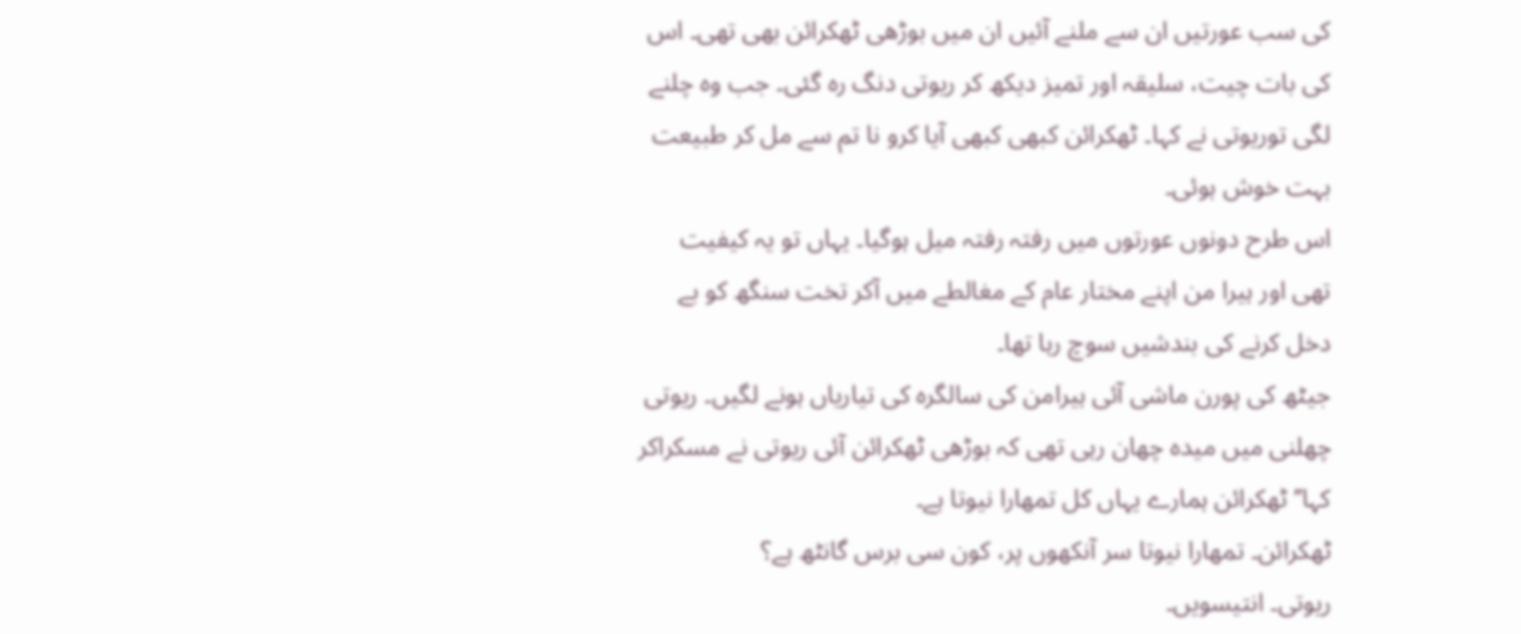کی سب عورتیں ان سے ملنے آئیں ان میں بوڑھی ٹھکرائن بھی تھی۔ اس کی بات چیت، سلیقہ اور تمیز دیکھ کر ریوتی دنگ رہ گئی۔ جب وہ چلنے لگی توریوتی نے کہا۔ ٹھکرائن کبھی کبھی آیا کرو نا تم سے مل کر طبیعت بہت خوش ہوئی۔
اس طرح دونوں عورتوں میں رفتہ رفتہ میل ہوگیا۔ یہاں تو یہ کیفیت تھی اور ہیرا من اپنے مختار عام کے مغالطے میں آکر تخت سنگھ کو بے دخل کرنے کی بندشیں سوچ رہا تھا۔
جیٹھ کی پورن ماشی آئی ہیرامن کی سالگرہ کی تیاریاں ہونے لگیں۔ ریوتی چھلنی میں میدہ چھان رہی تھی کہ بوڑھی ٹھکرائن آئی ریوتی نے مسکراکر کہا’’ ٹھکرائن ہمارے یہاں کل تمھارا نیوتا ہے۔
ٹھکرائن۔ تمھارا نیوتا سر آنکھوں پر، کون سی برس گانٹھ ہے؟
ریوتی۔ انتیسویں۔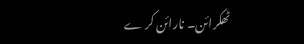ٹھکرائن۔ نارائن کر ے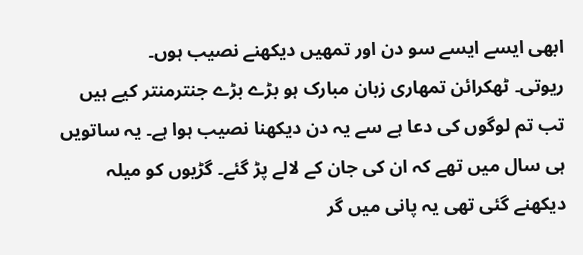ابھی ایسے ایسے سو دن اور تمھیں دیکھنے نصیب ہوں۔
ریوتی۔ ٹھکرائن تمھاری زبان مبارک ہو بڑے بڑے جنترمنتر کیے ہیں تب تم لوگوں کی دعا ہے سے یہ دن دیکھنا نصیب ہوا ہے۔ یہ ساتویں ہی سال میں تھے کہ ان کی جان کے لالے پڑ گئے۔ گڑیوں کو میلہ دیکھنے گئی تھی یہ پانی میں گر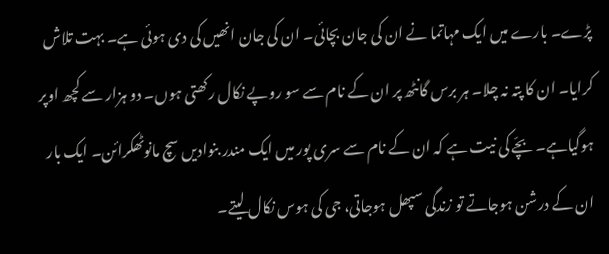پڑے۔ بارے میں ایک مہاتما نے ان کی جان بچائی۔ ان کی جان انھیں کی دی ہوئی ہے۔ بہت تلاش کرایا۔ ان کا پتہ نہ چلا۔ ہر برس گانٹھ پر ان کے نام سے سو روپے نکال رکھتی ہوں۔ دو ہزار سے کچھ اوپر ہوگیاہے۔ بچّے کی نیت ہے کہ ان کے نام سے سری پور میں ایک مندر بنوادیں سچ مانوٹھکرائن۔ ایک بار ان کے درشن ہوجاتے تو زندگی سپھل ہوجاتی، جی کی ہوس نکال لیتے۔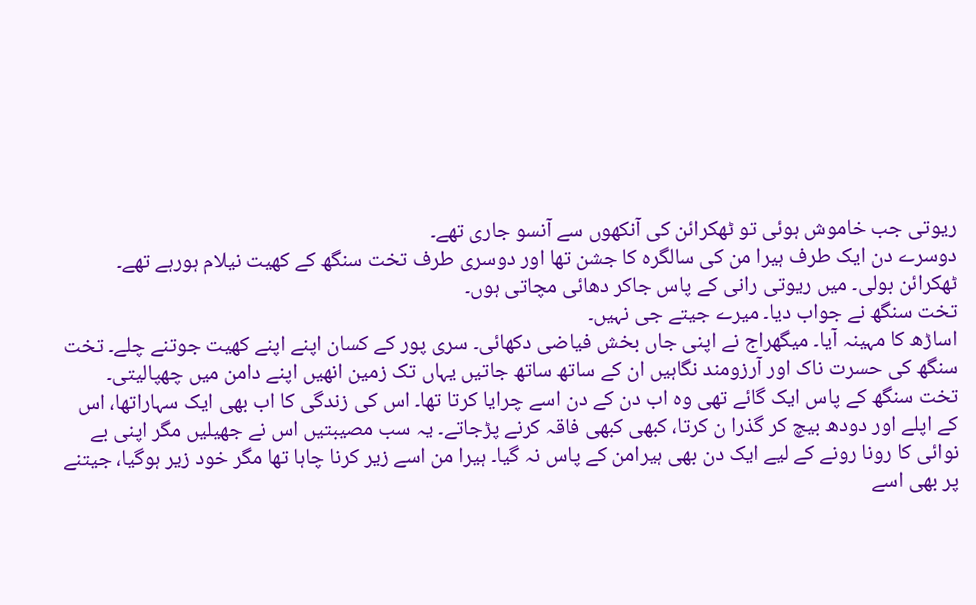ریوتی جب خاموش ہوئی تو ٹھکرائن کی آنکھوں سے آنسو جاری تھے۔
دوسرے دن ایک طرف ہیرا من کی سالگرہ کا جشن تھا اور دوسری طرف تخت سنگھ کے کھیت نیلام ہورہے تھے۔
ٹھکرائن بولی۔ میں ریوتی رانی کے پاس جاکر دھائی مچاتی ہوں۔
تخت سنگھ نے جواب دیا۔ میرے جیتے جی نہیں۔
اساڑھ کا مہینہ آیا۔ میگھراج نے اپنی جاں بخش فیاضی دکھائی۔ سری پور کے کسان اپنے اپنے کھیت جوتنے چلے۔ تخت سنگھ کی حسرت ناک اور آرزومند نگاہیں ان کے ساتھ ساتھ جاتیں یہاں تک زمین انھیں اپنے دامن میں چھپالیتی۔
تخت سنگھ کے پاس ایک گائے تھی وہ اب دن کے دن اسے چرایا کرتا تھا۔ اس کی زندگی کا اب بھی ایک سہاراتھا، اس کے اپلے اور دودھ بیچ کر گذرا ن کرتا، کبھی کبھی فاقہ کرنے پڑجاتے۔ یہ سب مصیبتیں اس نے جھیلیں مگر اپنی بے نوائی کا رونا رونے کے لیے ایک دن بھی ہیرامن کے پاس نہ گیا۔ ہیرا من اسے زیر کرنا چاہا تھا مگر خود زیر ہوگیا، جیتنے پر بھی اسے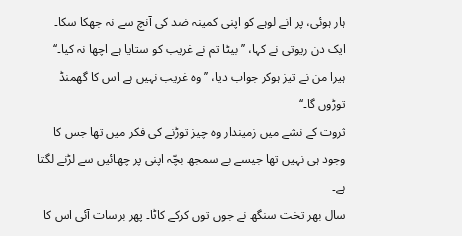ہار ہوئی، پر انے لوہے کو اپنی کمینہ ضد کی آنچ سے نہ جھکا سکا۔
ایک دن ریوتی نے کہا، ’’بیٹا تم نے غریب کو ستایا ہے اچھا نہ کیا۔‘‘
ہیرا من نے تیز ہوکر جواب دیا، ’’وہ غریب نہیں ہے اس کا گھمنڈ توڑوں گا۔‘‘
ثروت کے نشے میں زمیندار وہ چیز توڑنے کی فکر میں تھا جس کا وجود ہی نہیں تھا جیسے بے سمجھ بچّہ اپنی پر چھائیں سے لڑنے لگتا ہے۔
سال بھر تخت سنگھ نے جوں توں کرکے کاٹا۔ پھر برسات آئی اس کا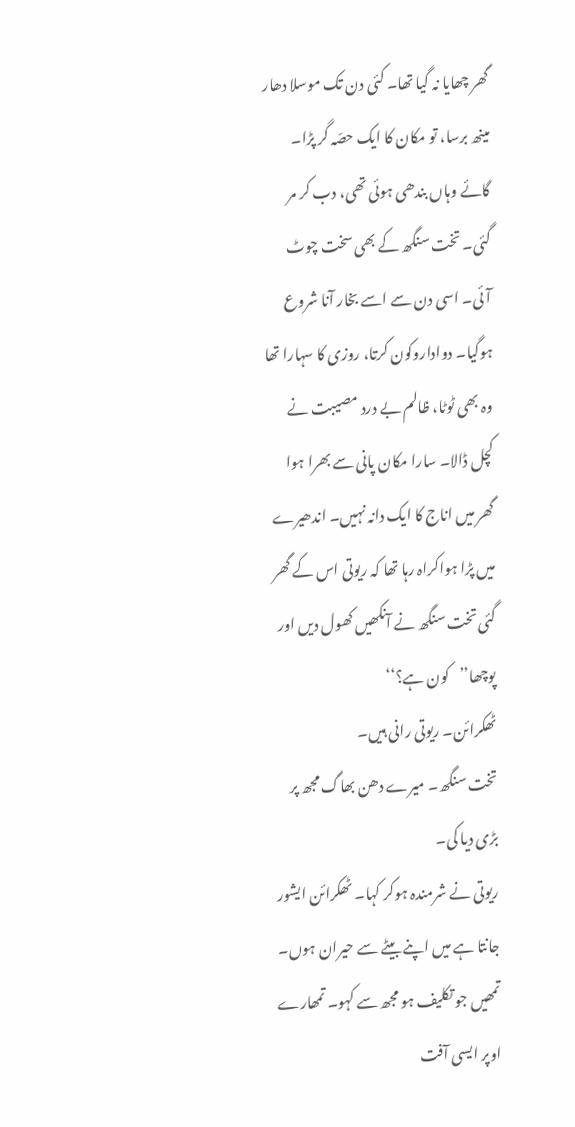گھر چھایا نہ گیا تھا۔ کئی دن تک موسلا دھار مینھ برسا، تو مکان کا ایک حصّہ گر پڑا۔ گائے وہاں بندھی ہوئی تھی، دب کر مر گئی۔ تخت سنگھ کے بھی سخت چوٹ آئی۔ اسی دن سے اسے بخار آنا شروع ہوگیا۔ دواداروکون کرتا، روزی کا سہارا تھا وہ بھی ٹوٹا، ظالم بے درد مصیبت نے کچل ڈالا۔ سارا مکان پانی سے بھرا ہوا گھر میں اناج کا ایک دانہ نہیں۔ اندھیرے میں پڑا ہواکراہ رہا تھا کہ ریوتی اس کے گھر گئی تخت سنگھ نے آنکھیں کھول دیں اور پوچھا’’کون ہے؟‘‘
ٹھکرائن۔ ریوتی رانی ہیں۔
تخت سنگھ۔ میرے دھن بھاگ مجھ پر بڑی دیا کی۔
ریوتی نے شرمندہ ہوکر کہا۔ ٹھکرائن ایشور جانتا ہے میں اپنے بیٹے سے حیران ہوں۔ تمھیں جو تکلیف ہو مجھ سے کہو۔ تمھارے اوپر ایسی آفت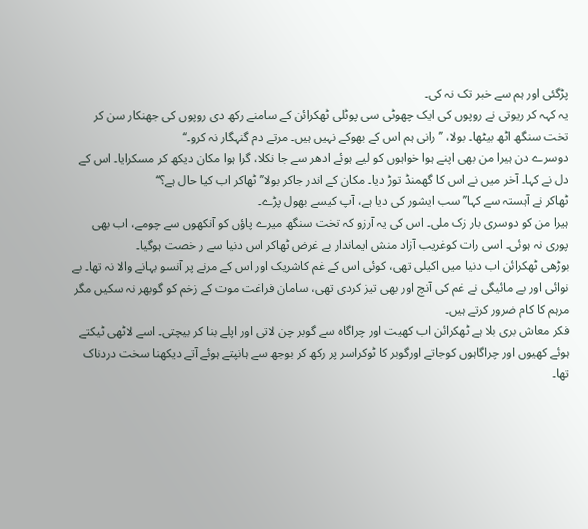پڑگئی اور ہم سے خبر تک نہ کی۔
یہ کہہ کر ریوتی نے روپوں کی ایک چھوٹی سی پوٹلی ٹھکرائن کے سامنے رکھ دی روپوں کی جھنکار سن کر تخت سنگھ اٹھ بیٹھا۔ بولا، ’’رانی ہم اس کے بھوکے نہیں ہیں۔ مرتے دم گنہگار نہ کرو۔‘‘
دوسرے دن ہیرا من بھی اپنے ہوا خواہوں کو لیے ہوئے ادھر سے جا نکلا، گرا ہوا مکان دیکھ کر مسکرایا۔ اس کے دل نے کہا۔ آخر میں نے اس کا گھمنڈ توڑ دیا۔ مکان کے اندر جاکر بولا’’ ٹھاکر اب کیا حال ہے؟‘‘
ٹھاکر نے آہستہ سے کہا’’ سب ایشور کی دیا ہے، آپ کیسے بھول پڑے۔
ہیرا من کو دوسری بار زک ملی۔ اس کی یہ آرزو کہ تخت سنگھ میرے پاؤں کو آنکھوں سے چومے، اب بھی پوری نہ ہوئی۔ اسی رات کوغریب آزاد منش ایماندار بے غرض ٹھاکر اس دنیا سے ر خصت ہوگیا۔
بوڑھی ٹھکرائن اب دنیا میں اکیلی تھی، کوئی اس کے غم کاشریک اور اس کے مرنے پر آنسو بہانے والا نہ تھا۔ بے نوائی اور بے مائیگی نے غم کی آنچ اور بھی تیز کردی تھی، سامان فراغت موت کے زخم کو گوبھر نہ سکیں مگر مرہم کا کام ضرور کرتے ہیں۔
فکر معاش بری بلا ہے ٹھکرائن اب کھیت اور چراگاہ سے گوبر چن لاتی اور اپلے بنا کر بیچتی۔ اسے لاٹھی ٹیکتے ہوئے کھیوں اور چراگاہوں کوجاتے اورگوبر کا ٹوکراسر پر رکھ کر بوجھ سے ہانپتے ہوئے آتے دیکھنا سخت دردناک تھا۔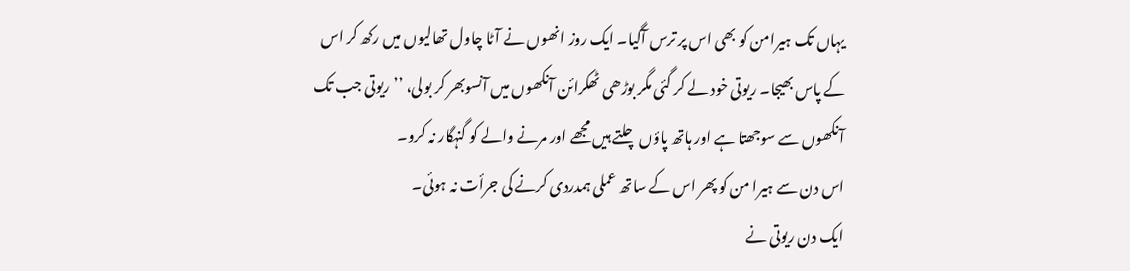یہاں تک ہیرامن کو بھی اس پر ترس آگیا۔ ایک روز انھوں نے آٹا چاول تھالیوں میں رکھ کر اس کے پاس بھیجا۔ ریوتی خود لے کر گئی مگر بوڑھی ٹھکرائن آنکھوں میں آنسوبھر کر بولی، ’’ریوتی جب تک آنکھوں سے سوجھتا ہے اور ہاتھ پاؤں چلتے ہیں مجھے اور مرنے والے کو گنہگار نہ کرو۔
اس دن سے ہیرا من کو پھر اس کے ساتھ عملی ہمدردی کرنے کی جرأت نہ ہوئی۔
ایک دن ریوتی نے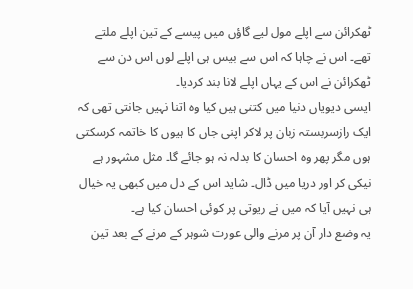ٹھکرائن سے اپلے مول لیے گاؤں میں پیسے کے تین اپلے ملتے تھے۔ اس نے چاہا کہ اس سے بیس ہی اپلے لوں اس دن سے ٹھکرائن نے اس کے یہاں اپلے لانا بند کردیا۔
ایسی دیویاں دنیا میں کتنی ہیں کیا وہ اتنا نہیں جانتی تھی کہ ایک رازسربستہ زبان پر لاکر اپنی جاں کا ہیوں کا خاتمہ کرسکتی ہوں مگر پھر وہ احسان کا بدلہ نہ ہو جائے گا۔ مثل مشہور ہے نیکی کر اور دریا میں ڈال۔ شاید اس کے دل میں کبھی یہ خیال ہی نہیں آیا کہ میں نے ریوتی پر کوئی احسان کیا ہے۔
یہ وضع دار آن پر مرنے والی عورت شوہر کے مرنے کے بعد تین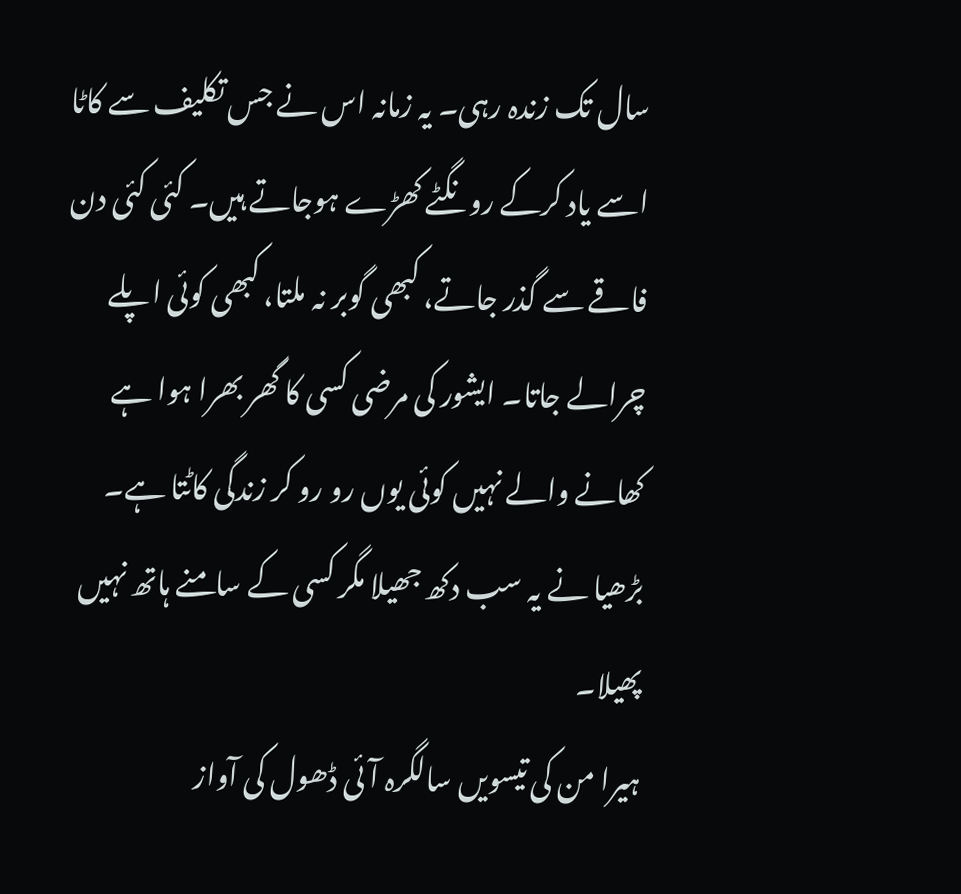سال تک زندہ رہی۔ یہ زمانہ اس نے جس تکلیف سے کاٹا اسے یاد کرکے رونگٹے کھڑے ہوجاتے ہیں۔ کئی کئی دن فاقے سے گذر جاتے، کبھی گوبر نہ ملتا، کبھی کوئی اپلے چرالے جاتا۔ ایشور کی مرضی کسی کا گھر بھرا ہوا ہے کھانے والے نہیں کوئی یوں رو رو کر زندگی کاٹتا ہے۔
بڑھیا نے یہ سب دکھ جھیلا مگر کسی کے سامنے ہاتھ نہیں پھیلا۔
ہیرا من کی تیسویں سالگرہ آئی ڈھول کی آواز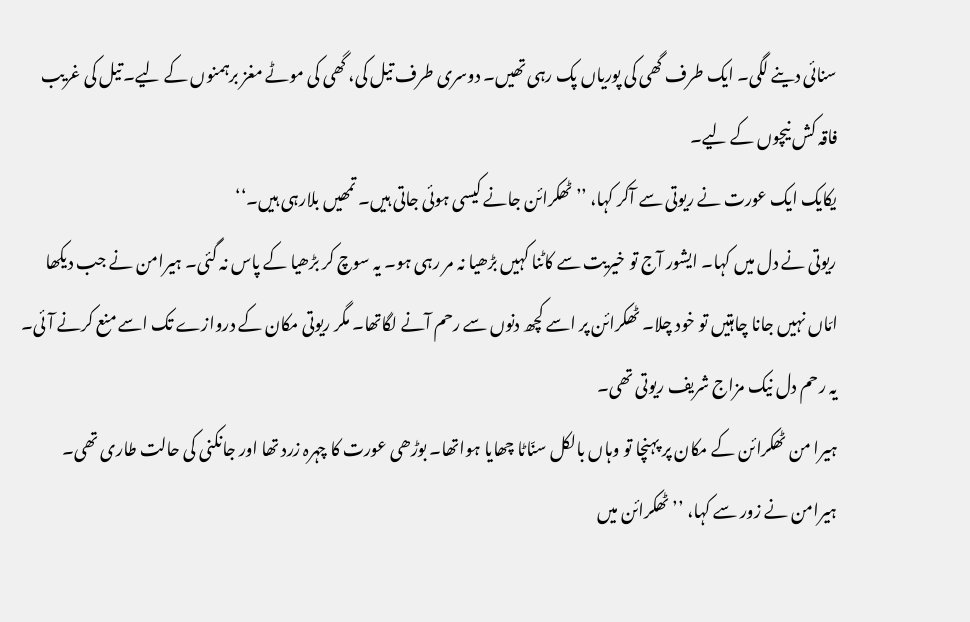سنائی دینے لگی۔ ایک طرف گھی کی پوریاں پک رہی تھیں۔ دوسری طرف تیل کی، گھی کی موٹے مغز برہمنوں کے لیے۔ تیل کی غریب فاقہ کش نیچوں کے لیے۔
یکایک ایک عورت نے ریوتی سے آکر کہا، ’’ٹھکرائن جانے کیسی ہوئی جاتی ہیں۔ تمھیں بلارہی ہیں۔‘‘
ریوتی نے دل میں کہا۔ ایشور آج تو خیریت سے کاٹنا کہیں بڑھیا نہ مر رہی ہو۔ یہ سوچ کر بڑھیا کے پاس نہ گئی۔ ہیرامن نے جب دیکھا امّاں نہیں جانا چاہتیں تو خود چلا۔ ٹھکرائن پر اسے کچھ دنوں سے رحم آنے لگاتھا۔ مگر ریوتی مکان کے دروازے تک اسے منع کرنے آئی۔ یہ رحم دل نیک مزاج شریف ریوتی تھی۔
ہیرا من ٹھکرائن کے مکان پر پہنچا تو وہاں بالکل سنّاٹا چھایا ہواتھا۔ بوڑھی عورت کا چہرہ زرد تھا اور جانکنی کی حالت طاری تھی۔ ہیرامن نے زور سے کہا، ’’ٹھکرائن میں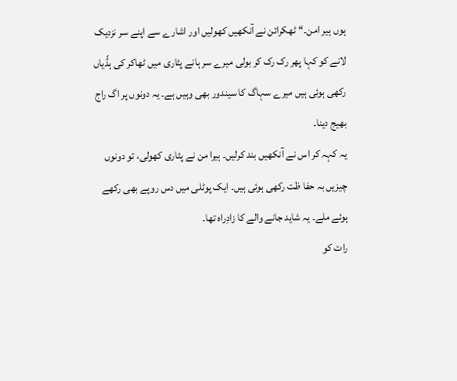ہوں ہیر امن۔‘‘ ٹھکرائن نے آنکھیں کھولیں اور اشارے سے اپنے سر نزدیک لانے کو کہا پھر رک رک کر بولی میرے سر ہانے پٹاری میں ٹھاکر کی ہڈّیاں رکھی ہوئی ہیں میرے سہاگ کا سیندور بھی وہیں ہے۔ یہ دونوں پر اگ راج بھیج دینا۔
یہ کہہ کر اس نے آنکھیں بند کرلیں۔ ہیرا من نے پٹاری کھولی، تو دونوں چیزیں بہ حفا ظت رکھی ہوئی ہیں۔ ایک پوٹلی میں دس روپے بھی رکھے ہوئے ملے۔ یہ شاید جانے والے کا زادِراہ تھا۔
رات کو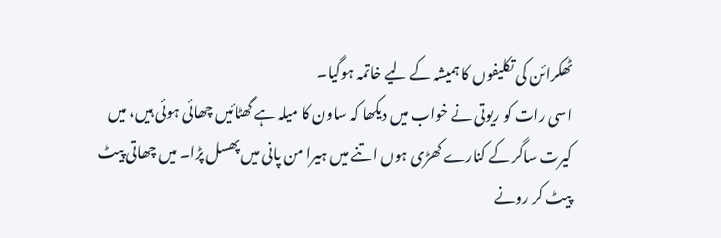ٹھکرائن کی تکلیفوں کا ہمیشہ کے لیے خاتمہ ہوگیا۔
اسی رات کو ریوتی نے خواب میں دیکھا کہ ساون کا میلہ ہے گھٹائیں چھائی ہوئی ہیں، میں کیرت ساگر کے کنارے کھڑی ہوں اتنے میں ہیرا من پانی میں پھسل پڑا۔ میں چھاتی پیٹ پیٹ کر رونے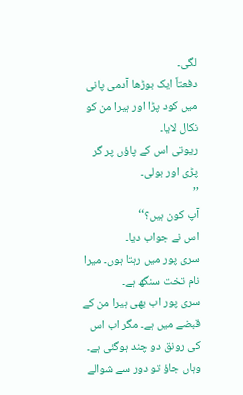لگی۔
دفعتاً ایک بوڑھا آدمی پانی میں کود پڑا اور ہیرا من کو نکال لایا۔
ریوتی اس کے پاؤں پر گر پڑی اور بولی۔
’’
آپ کون ہیں؟‘‘
اس نے جواب دیا۔
سری پور میں رہتا ہوں۔ میرا نام تخت سنگھ ہے۔
سری پور اب بھی ہیرا من کے قبضے میں ہے۔ مگر اب اس کی رونق دو چند ہوگئی ہے۔ وہاں جاؤ تو دور سے شوالے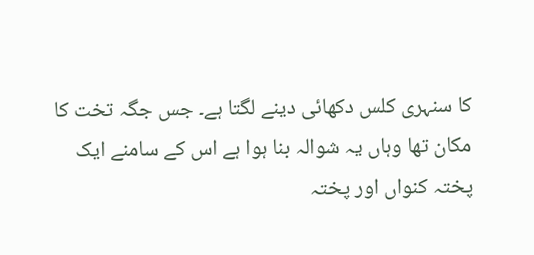کا سنہری کلس دکھائی دینے لگتا ہے۔ جس جگہ تخت کا مکان تھا وہاں یہ شوالہ بنا ہوا ہے اس کے سامنے ایک پختہ کنواں اور پختہ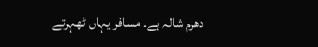دھرم شالہ ہے۔ مسافر یہاں ٹھہرتے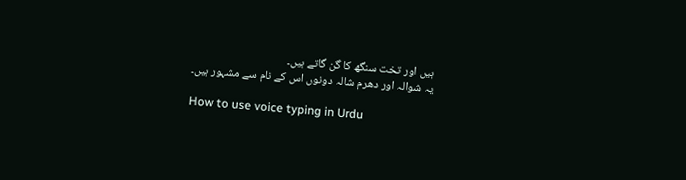ہیں اور تخت سنگھ کا گن گاتے ہیں۔
یہ شوالہ اور دھرم شالہ دونوں اس کے نام سے مشہور ہیں۔

How to use voice typing in Urdu